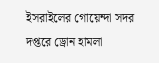ইসরাইলের গোয়েন্দা সদর দপ্তরে ড্রোন হামলা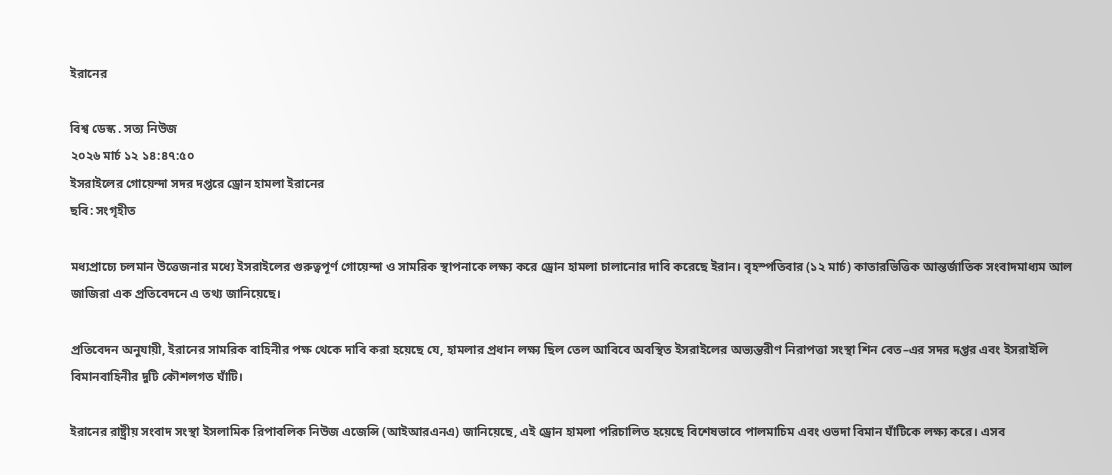ইরানের

বিশ্ব ডেস্ক . সত্য নিউজ
২০২৬ মার্চ ১২ ১৪:৪৭:৫০
ইসরাইলের গোয়েন্দা সদর দপ্তরে ড্রোন হামলা ইরানের
ছবি: সংগৃহীত

মধ্যপ্রাচ্যে চলমান উত্তেজনার মধ্যে ইসরাইলের গুরুত্বপূর্ণ গোয়েন্দা ও সামরিক স্থাপনাকে লক্ষ্য করে ড্রোন হামলা চালানোর দাবি করেছে ইরান। বৃহস্পতিবার (১২ মার্চ) কাতারভিত্তিক আন্তর্জাতিক সংবাদমাধ্যম আল জাজিরা এক প্রতিবেদনে এ তথ্য জানিয়েছে।

প্রতিবেদন অনুযায়ী, ইরানের সামরিক বাহিনীর পক্ষ থেকে দাবি করা হয়েছে যে, হামলার প্রধান লক্ষ্য ছিল তেল আবিবে অবস্থিত ইসরাইলের অভ্যন্তরীণ নিরাপত্তা সংস্থা শিন বেত–এর সদর দপ্তর এবং ইসরাইলি বিমানবাহিনীর দুটি কৌশলগত ঘাঁটি।

ইরানের রাষ্ট্রীয় সংবাদ সংস্থা ইসলামিক রিপাবলিক নিউজ এজেন্সি (আইআরএনএ) জানিয়েছে, এই ড্রোন হামলা পরিচালিত হয়েছে বিশেষভাবে পালমাচিম এবং ওভদা বিমান ঘাঁটিকে লক্ষ্য করে। এসব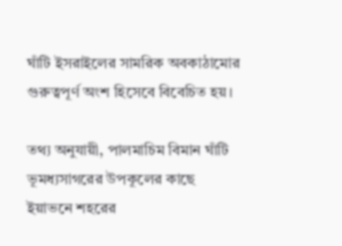ঘাঁটি ইসরাইলের সামরিক অবকাঠামোর গুরুত্বপূর্ণ অংশ হিসেবে বিবেচিত হয়।

তথ্য অনুযায়ী, পালমাচিম বিমান ঘাঁটি ভূমধ্যসাগরের উপকূলের কাছে ইয়াভনে শহরের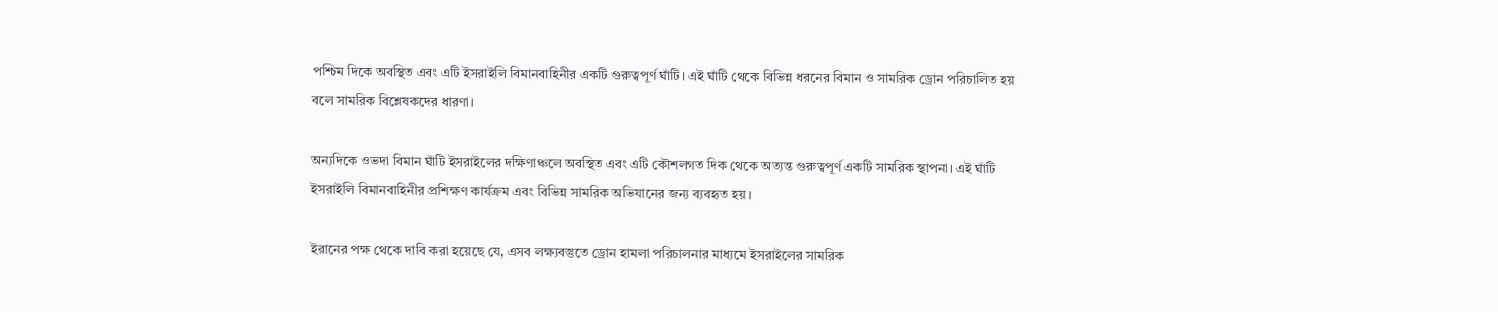পশ্চিম দিকে অবস্থিত এবং এটি ইসরাইলি বিমানবাহিনীর একটি গুরুত্বপূর্ণ ঘাঁটি। এই ঘাঁটি থেকে বিভিন্ন ধরনের বিমান ও সামরিক ড্রোন পরিচালিত হয় বলে সামরিক বিশ্লেষকদের ধারণা।

অন্যদিকে ওভদা বিমান ঘাঁটি ইসরাইলের দক্ষিণাঞ্চলে অবস্থিত এবং এটি কৌশলগত দিক থেকে অত্যন্ত গুরুত্বপূর্ণ একটি সামরিক স্থাপনা। এই ঘাঁটি ইসরাইলি বিমানবাহিনীর প্রশিক্ষণ কার্যক্রম এবং বিভিন্ন সামরিক অভিযানের জন্য ব্যবহৃত হয়।

ইরানের পক্ষ থেকে দাবি করা হয়েছে যে, এসব লক্ষ্যবস্তুতে ড্রোন হামলা পরিচালনার মাধ্যমে ইসরাইলের সামরিক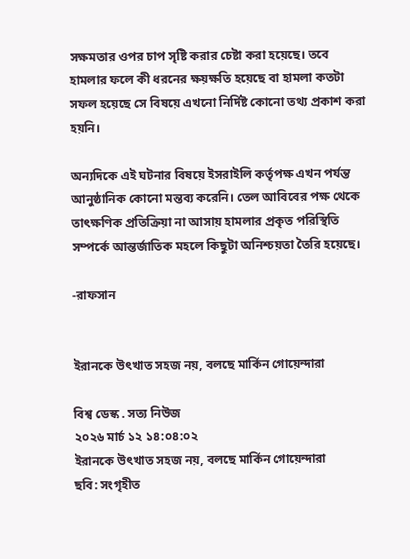সক্ষমতার ওপর চাপ সৃষ্টি করার চেষ্টা করা হয়েছে। তবে হামলার ফলে কী ধরনের ক্ষয়ক্ষতি হয়েছে বা হামলা কতটা সফল হয়েছে সে বিষয়ে এখনো নির্দিষ্ট কোনো তথ্য প্রকাশ করা হয়নি।

অন্যদিকে এই ঘটনার বিষয়ে ইসরাইলি কর্তৃপক্ষ এখন পর্যন্ত আনুষ্ঠানিক কোনো মন্তব্য করেনি। তেল আবিবের পক্ষ থেকে তাৎক্ষণিক প্রতিক্রিয়া না আসায় হামলার প্রকৃত পরিস্থিতি সম্পর্কে আন্তর্জাতিক মহলে কিছুটা অনিশ্চয়তা তৈরি হয়েছে।

-রাফসান


ইরানকে উৎখাত সহজ নয়, বলছে মার্কিন গোয়েন্দারা

বিশ্ব ডেস্ক . সত্য নিউজ
২০২৬ মার্চ ১২ ১৪:০৪:০২
ইরানকে উৎখাত সহজ নয়, বলছে মার্কিন গোয়েন্দারা
ছবি: সংগৃহীত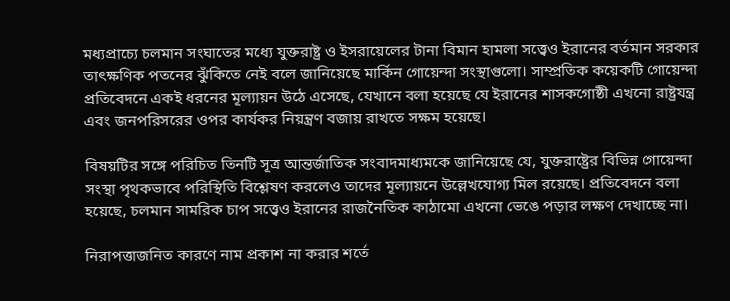মধ্যপ্রাচ্যে চলমান সংঘাতের মধ্যে যুক্তরাষ্ট্র ও ইসরায়েলের টানা বিমান হামলা সত্ত্বেও ইরানের বর্তমান সরকার তাৎক্ষণিক পতনের ঝুঁকিতে নেই বলে জানিয়েছে মার্কিন গোয়েন্দা সংস্থাগুলো। সাম্প্রতিক কয়েকটি গোয়েন্দা প্রতিবেদনে একই ধরনের মূল্যায়ন উঠে এসেছে, যেখানে বলা হয়েছে যে ইরানের শাসকগোষ্ঠী এখনো রাষ্ট্রযন্ত্র এবং জনপরিসরের ওপর কার্যকর নিয়ন্ত্রণ বজায় রাখতে সক্ষম হয়েছে।

বিষয়টির সঙ্গে পরিচিত তিনটি সূত্র আন্তর্জাতিক সংবাদমাধ্যমকে জানিয়েছে যে, যুক্তরাষ্ট্রের বিভিন্ন গোয়েন্দা সংস্থা পৃথকভাবে পরিস্থিতি বিশ্লেষণ করলেও তাদের মূল্যায়নে উল্লেখযোগ্য মিল রয়েছে। প্রতিবেদনে বলা হয়েছে, চলমান সামরিক চাপ সত্ত্বেও ইরানের রাজনৈতিক কাঠামো এখনো ভেঙে পড়ার লক্ষণ দেখাচ্ছে না।

নিরাপত্তাজনিত কারণে নাম প্রকাশ না করার শর্তে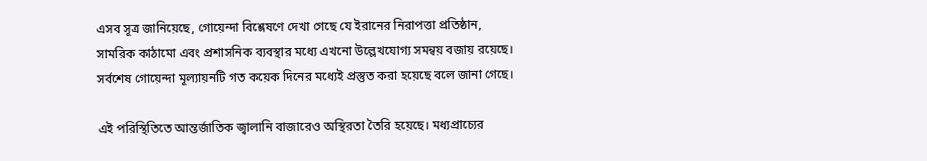এসব সূত্র জানিয়েছে, গোয়েন্দা বিশ্লেষণে দেখা গেছে যে ইরানের নিরাপত্তা প্রতিষ্ঠান, সামরিক কাঠামো এবং প্রশাসনিক ব্যবস্থার মধ্যে এখনো উল্লেখযোগ্য সমন্বয় বজায় রয়েছে। সর্বশেষ গোয়েন্দা মূল্যায়নটি গত কয়েক দিনের মধ্যেই প্রস্তুত করা হয়েছে বলে জানা গেছে।

এই পরিস্থিতিতে আন্তর্জাতিক জ্বালানি বাজারেও অস্থিরতা তৈরি হয়েছে। মধ্যপ্রাচ্যের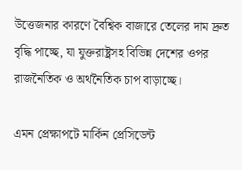উত্তেজনার কারণে বৈশ্বিক বাজারে তেলের দাম দ্রুত বৃদ্ধি পাচ্ছে, যা যুক্তরাষ্ট্রসহ বিভিন্ন দেশের ওপর রাজনৈতিক ও অর্থনৈতিক চাপ বাড়াচ্ছে।

এমন প্রেক্ষাপটে মার্কিন প্রেসিডেন্ট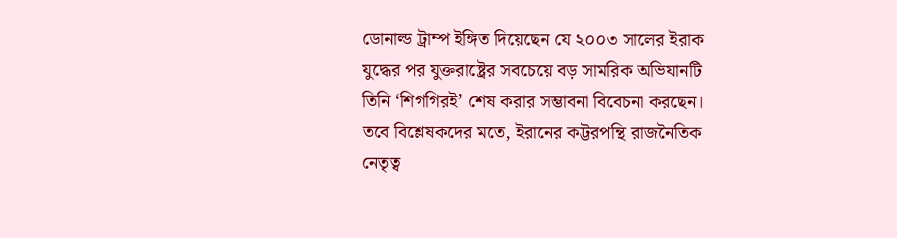ডোনাল্ড ট্রাম্প ইঙ্গিত দিয়েছেন যে ২০০৩ সালের ইরাক যুদ্ধের পর যুক্তরাষ্ট্রের সবচেয়ে বড় সামরিক অভিযানটি তিনি ‘শিগগিরই’ শেষ করার সম্ভাবনা বিবেচনা করছেন। তবে বিশ্লেষকদের মতে, ইরানের কট্টরপন্থি রাজনৈতিক নেতৃত্ব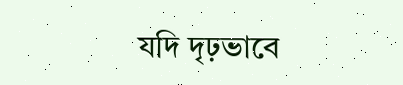যদি দৃঢ়ভাবে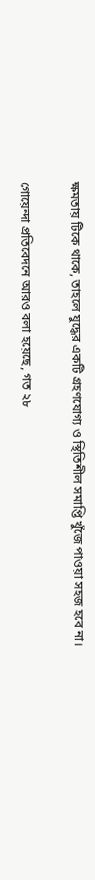ক্ষমতায় টিকে থাকে, তাহলে যুদ্ধের একটি গ্রহণযোগ্য ও স্থিতিশীল সমাপ্তি খুঁজে পাওয়া সহজ হবে না।

গোয়েন্দা প্রতিবেদনে আরও বলা হয়েছে, গত ২৮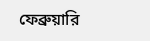ফেব্রুয়ারি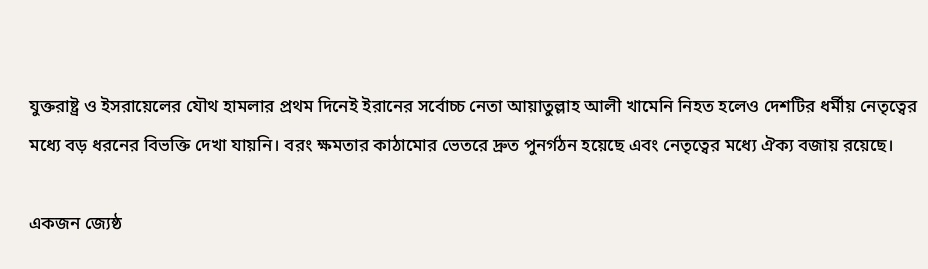যুক্তরাষ্ট্র ও ইসরায়েলের যৌথ হামলার প্রথম দিনেই ইরানের সর্বোচ্চ নেতা আয়াতুল্লাহ আলী খামেনি নিহত হলেও দেশটির ধর্মীয় নেতৃত্বের মধ্যে বড় ধরনের বিভক্তি দেখা যায়নি। বরং ক্ষমতার কাঠামোর ভেতরে দ্রুত পুনর্গঠন হয়েছে এবং নেতৃত্বের মধ্যে ঐক্য বজায় রয়েছে।

একজন জ্যেষ্ঠ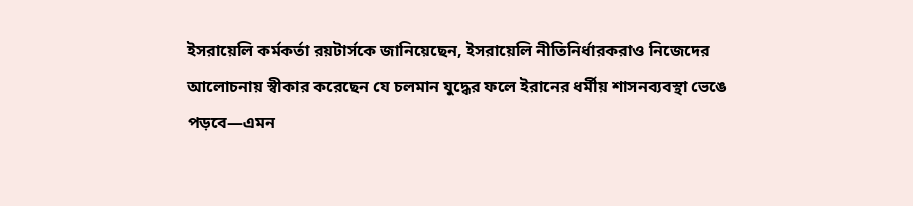ইসরায়েলি কর্মকর্তা রয়টার্সকে জানিয়েছেন, ইসরায়েলি নীতিনির্ধারকরাও নিজেদের আলোচনায় স্বীকার করেছেন যে চলমান যুদ্ধের ফলে ইরানের ধর্মীয় শাসনব্যবস্থা ভেঙে পড়বে—এমন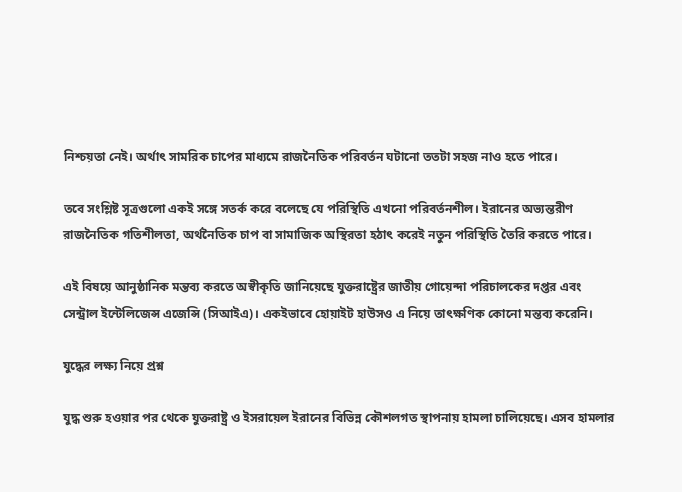নিশ্চয়তা নেই। অর্থাৎ সামরিক চাপের মাধ্যমে রাজনৈতিক পরিবর্তন ঘটানো ততটা সহজ নাও হতে পারে।

তবে সংশ্লিষ্ট সূত্রগুলো একই সঙ্গে সতর্ক করে বলেছে যে পরিস্থিতি এখনো পরিবর্তনশীল। ইরানের অভ্যন্তরীণ রাজনৈতিক গতিশীলতা, অর্থনৈতিক চাপ বা সামাজিক অস্থিরতা হঠাৎ করেই নতুন পরিস্থিতি তৈরি করতে পারে।

এই বিষয়ে আনুষ্ঠানিক মন্তব্য করতে অস্বীকৃতি জানিয়েছে যুক্তরাষ্ট্রের জাতীয় গোয়েন্দা পরিচালকের দপ্তর এবং সেন্ট্রাল ইন্টেলিজেন্স এজেন্সি (সিআইএ)। একইভাবে হোয়াইট হাউসও এ নিয়ে তাৎক্ষণিক কোনো মন্তব্য করেনি।

যুদ্ধের লক্ষ্য নিয়ে প্রশ্ন

যুদ্ধ শুরু হওয়ার পর থেকে যুক্তরাষ্ট্র ও ইসরায়েল ইরানের বিভিন্ন কৌশলগত স্থাপনায় হামলা চালিয়েছে। এসব হামলার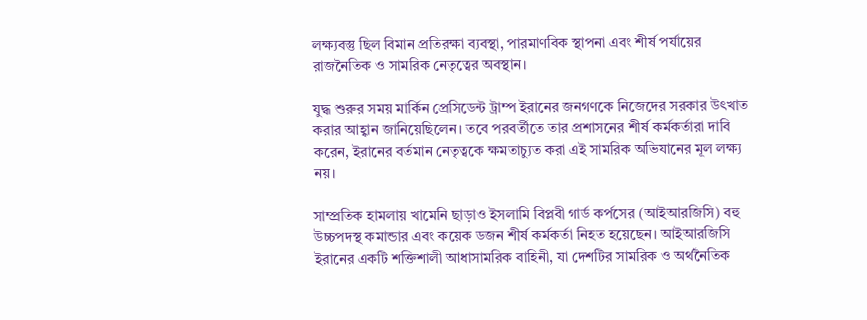লক্ষ্যবস্তু ছিল বিমান প্রতিরক্ষা ব্যবস্থা, পারমাণবিক স্থাপনা এবং শীর্ষ পর্যায়ের রাজনৈতিক ও সামরিক নেতৃত্বের অবস্থান।

যুদ্ধ শুরুর সময় মার্কিন প্রেসিডেন্ট ট্রাম্প ইরানের জনগণকে নিজেদের সরকার উৎখাত করার আহ্বান জানিয়েছিলেন। তবে পরবর্তীতে তার প্রশাসনের শীর্ষ কর্মকর্তারা দাবি করেন, ইরানের বর্তমান নেতৃত্বকে ক্ষমতাচ্যুত করা এই সামরিক অভিযানের মূল লক্ষ্য নয়।

সাম্প্রতিক হামলায় খামেনি ছাড়াও ইসলামি বিপ্লবী গার্ড কর্পসের (আইআরজিসি) বহু উচ্চপদস্থ কমান্ডার এবং কয়েক ডজন শীর্ষ কর্মকর্তা নিহত হয়েছেন। আইআরজিসি ইরানের একটি শক্তিশালী আধাসামরিক বাহিনী, যা দেশটির সামরিক ও অর্থনৈতিক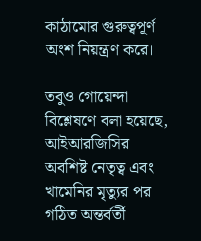কাঠামোর গুরুত্বপূর্ণ অংশ নিয়ন্ত্রণ করে।

তবুও গোয়েন্দা বিশ্লেষণে বলা হয়েছে, আইআরজিসির অবশিষ্ট নেতৃত্ব এবং খামেনির মৃত্যুর পর গঠিত অন্তর্বর্তী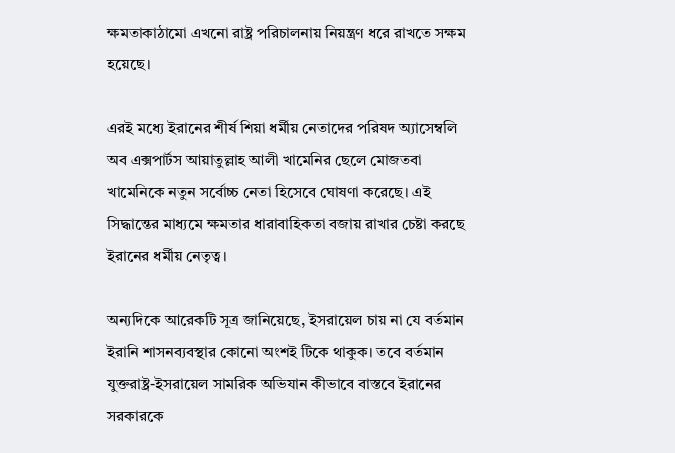ক্ষমতাকাঠামো এখনো রাষ্ট্র পরিচালনায় নিয়ন্ত্রণ ধরে রাখতে সক্ষম হয়েছে।

এরই মধ্যে ইরানের শীর্ষ শিয়া ধর্মীয় নেতাদের পরিষদ অ্যাসেম্বলি অব এক্সপার্টস আয়াতুল্লাহ আলী খামেনির ছেলে মোজতবা খামেনিকে নতুন সর্বোচ্চ নেতা হিসেবে ঘোষণা করেছে। এই সিদ্ধান্তের মাধ্যমে ক্ষমতার ধারাবাহিকতা বজায় রাখার চেষ্টা করছে ইরানের ধর্মীয় নেতৃত্ব।

অন্যদিকে আরেকটি সূত্র জানিয়েছে, ইসরায়েল চায় না যে বর্তমান ইরানি শাসনব্যবস্থার কোনো অংশই টিকে থাকুক। তবে বর্তমান যুক্তরাষ্ট্র-ইসরায়েল সামরিক অভিযান কীভাবে বাস্তবে ইরানের সরকারকে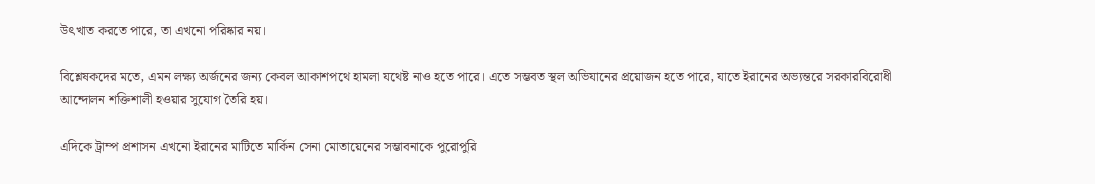উৎখাত করতে পারে, তা এখনো পরিষ্কার নয়।

বিশ্লেষকদের মতে, এমন লক্ষ্য অর্জনের জন্য কেবল আকাশপথে হামলা যথেষ্ট নাও হতে পারে। এতে সম্ভবত স্থল অভিযানের প্রয়োজন হতে পারে, যাতে ইরানের অভ্যন্তরে সরকারবিরোধী আন্দোলন শক্তিশালী হওয়ার সুযোগ তৈরি হয়।

এদিকে ট্রাম্প প্রশাসন এখনো ইরানের মাটিতে মার্কিন সেনা মোতায়েনের সম্ভাবনাকে পুরোপুরি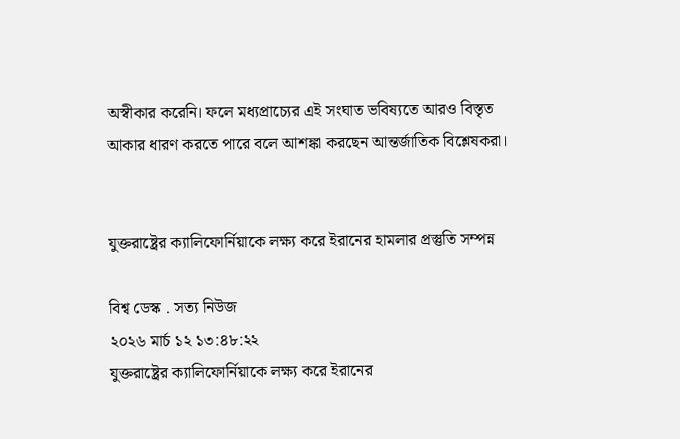অস্বীকার করেনি। ফলে মধ্যপ্রাচ্যের এই সংঘাত ভবিষ্যতে আরও বিস্তৃত আকার ধারণ করতে পারে বলে আশঙ্কা করছেন আন্তর্জাতিক বিশ্লেষকরা।


যুক্তরাষ্ট্রের ক্যালিফোর্নিয়াকে লক্ষ্য করে ইরানের হামলার প্রস্তুতি সম্পন্ন

বিশ্ব ডেস্ক . সত্য নিউজ
২০২৬ মার্চ ১২ ১৩:৪৮:২২
যুক্তরাষ্ট্রের ক্যালিফোর্নিয়াকে লক্ষ্য করে ইরানের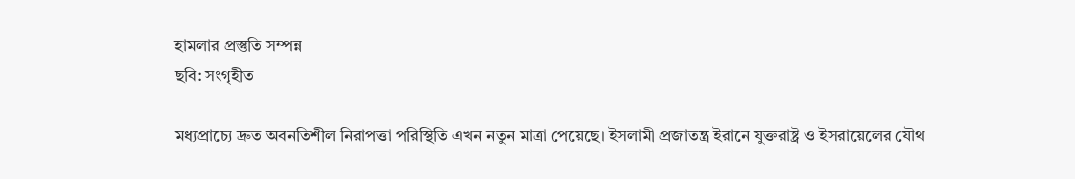হামলার প্রস্তুতি সম্পন্ন
ছবি: সংগৃহীত

মধ্যপ্রাচ্যে দ্রুত অবনতিশীল নিরাপত্তা পরিস্থিতি এখন নতুন মাত্রা পেয়েছে। ইসলামী প্রজাতন্ত্র ইরানে যুক্তরাষ্ট্র ও ইসরায়েলের যৌথ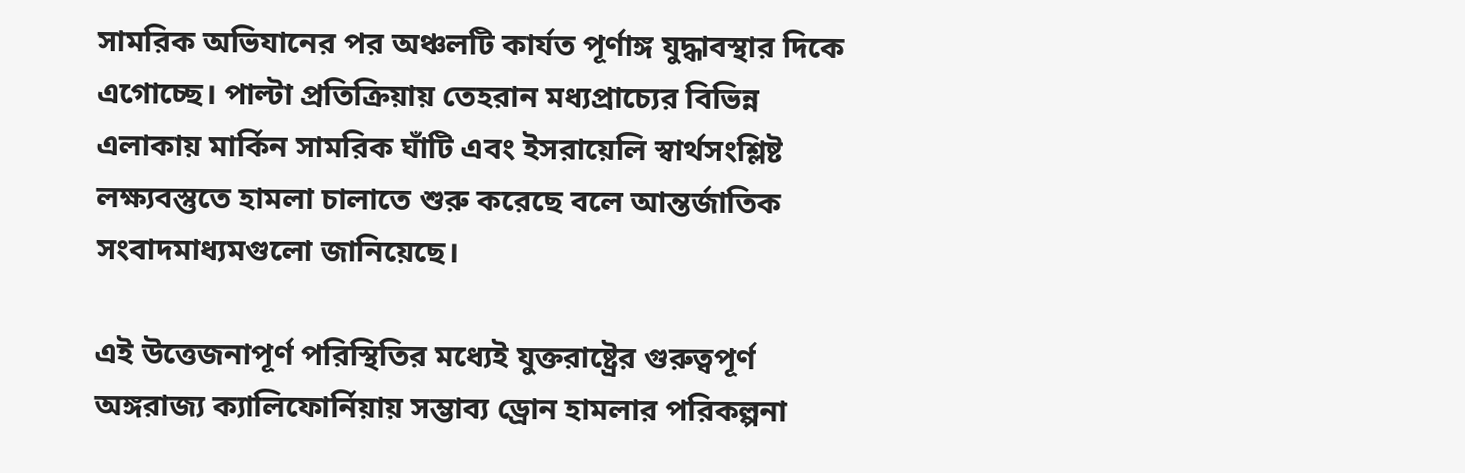সামরিক অভিযানের পর অঞ্চলটি কার্যত পূর্ণাঙ্গ যুদ্ধাবস্থার দিকে এগোচ্ছে। পাল্টা প্রতিক্রিয়ায় তেহরান মধ্যপ্রাচ্যের বিভিন্ন এলাকায় মার্কিন সামরিক ঘাঁটি এবং ইসরায়েলি স্বার্থসংশ্লিষ্ট লক্ষ্যবস্তুতে হামলা চালাতে শুরু করেছে বলে আন্তর্জাতিক সংবাদমাধ্যমগুলো জানিয়েছে।

এই উত্তেজনাপূর্ণ পরিস্থিতির মধ্যেই যুক্তরাষ্ট্রের গুরুত্বপূর্ণ অঙ্গরাজ্য ক্যালিফোর্নিয়ায় সম্ভাব্য ড্রোন হামলার পরিকল্পনা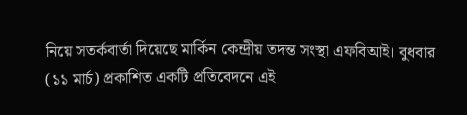নিয়ে সতর্কবার্তা দিয়েছে মার্কিন কেন্দ্রীয় তদন্ত সংস্থা এফবিআই। বুধবার (১১ মার্চ) প্রকাশিত একটি প্রতিবেদনে এই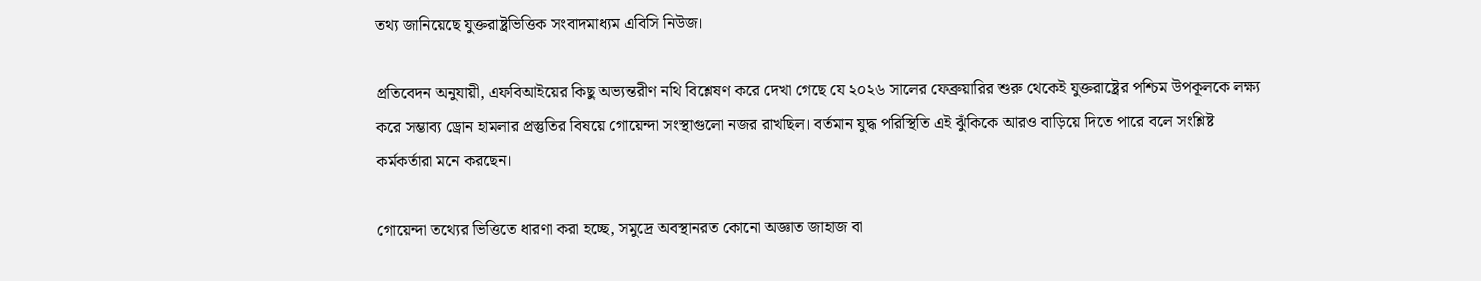তথ্য জানিয়েছে যুক্তরাষ্ট্রভিত্তিক সংবাদমাধ্যম এবিসি নিউজ।

প্রতিবেদন অনুযায়ী, এফবিআইয়ের কিছু অভ্যন্তরীণ নথি বিশ্লেষণ করে দেখা গেছে যে ২০২৬ সালের ফেব্রুয়ারির শুরু থেকেই যুক্তরাষ্ট্রের পশ্চিম উপকূলকে লক্ষ্য করে সম্ভাব্য ড্রোন হামলার প্রস্তুতির বিষয়ে গোয়েন্দা সংস্থাগুলো নজর রাখছিল। বর্তমান যুদ্ধ পরিস্থিতি এই ঝুঁকিকে আরও বাড়িয়ে দিতে পারে বলে সংশ্লিষ্ট কর্মকর্তারা মনে করছেন।

গোয়েন্দা তথ্যের ভিত্তিতে ধারণা করা হচ্ছে, সমুদ্রে অবস্থানরত কোনো অজ্ঞাত জাহাজ বা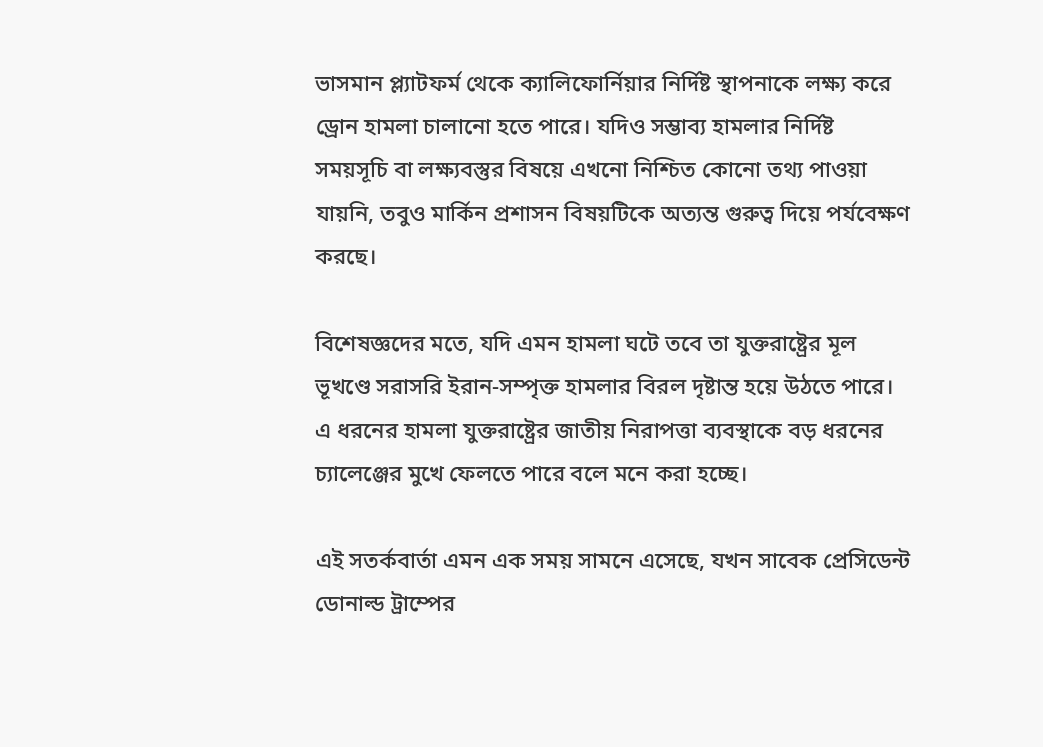ভাসমান প্ল্যাটফর্ম থেকে ক্যালিফোর্নিয়ার নির্দিষ্ট স্থাপনাকে লক্ষ্য করে ড্রোন হামলা চালানো হতে পারে। যদিও সম্ভাব্য হামলার নির্দিষ্ট সময়সূচি বা লক্ষ্যবস্তুর বিষয়ে এখনো নিশ্চিত কোনো তথ্য পাওয়া যায়নি, তবুও মার্কিন প্রশাসন বিষয়টিকে অত্যন্ত গুরুত্ব দিয়ে পর্যবেক্ষণ করছে।

বিশেষজ্ঞদের মতে, যদি এমন হামলা ঘটে তবে তা যুক্তরাষ্ট্রের মূল ভূখণ্ডে সরাসরি ইরান-সম্পৃক্ত হামলার বিরল দৃষ্টান্ত হয়ে উঠতে পারে। এ ধরনের হামলা যুক্তরাষ্ট্রের জাতীয় নিরাপত্তা ব্যবস্থাকে বড় ধরনের চ্যালেঞ্জের মুখে ফেলতে পারে বলে মনে করা হচ্ছে।

এই সতর্কবার্তা এমন এক সময় সামনে এসেছে, যখন সাবেক প্রেসিডেন্ট ডোনাল্ড ট্রাম্পের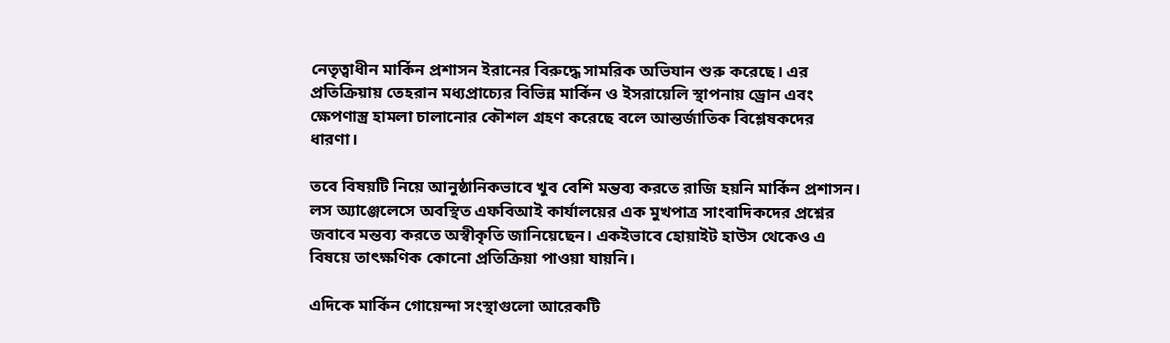নেতৃত্বাধীন মার্কিন প্রশাসন ইরানের বিরুদ্ধে সামরিক অভিযান শুরু করেছে। এর প্রতিক্রিয়ায় তেহরান মধ্যপ্রাচ্যের বিভিন্ন মার্কিন ও ইসরায়েলি স্থাপনায় ড্রোন এবং ক্ষেপণাস্ত্র হামলা চালানোর কৌশল গ্রহণ করেছে বলে আন্তর্জাতিক বিশ্লেষকদের ধারণা।

তবে বিষয়টি নিয়ে আনুষ্ঠানিকভাবে খুব বেশি মন্তব্য করতে রাজি হয়নি মার্কিন প্রশাসন। লস অ্যাঞ্জেলেসে অবস্থিত এফবিআই কার্যালয়ের এক মুখপাত্র সাংবাদিকদের প্রশ্নের জবাবে মন্তব্য করতে অস্বীকৃতি জানিয়েছেন। একইভাবে হোয়াইট হাউস থেকেও এ বিষয়ে তাৎক্ষণিক কোনো প্রতিক্রিয়া পাওয়া যায়নি।

এদিকে মার্কিন গোয়েন্দা সংস্থাগুলো আরেকটি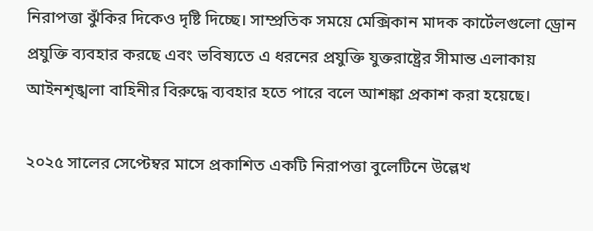নিরাপত্তা ঝুঁকির দিকেও দৃষ্টি দিচ্ছে। সাম্প্রতিক সময়ে মেক্সিকান মাদক কার্টেলগুলো ড্রোন প্রযুক্তি ব্যবহার করছে এবং ভবিষ্যতে এ ধরনের প্রযুক্তি যুক্তরাষ্ট্রের সীমান্ত এলাকায় আইনশৃঙ্খলা বাহিনীর বিরুদ্ধে ব্যবহার হতে পারে বলে আশঙ্কা প্রকাশ করা হয়েছে।

২০২৫ সালের সেপ্টেম্বর মাসে প্রকাশিত একটি নিরাপত্তা বুলেটিনে উল্লেখ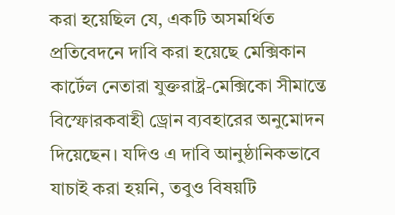করা হয়েছিল যে, একটি অসমর্থিত প্রতিবেদনে দাবি করা হয়েছে মেক্সিকান কার্টেল নেতারা যুক্তরাষ্ট্র-মেক্সিকো সীমান্তে বিস্ফোরকবাহী ড্রোন ব্যবহারের অনুমোদন দিয়েছেন। যদিও এ দাবি আনুষ্ঠানিকভাবে যাচাই করা হয়নি, তবুও বিষয়টি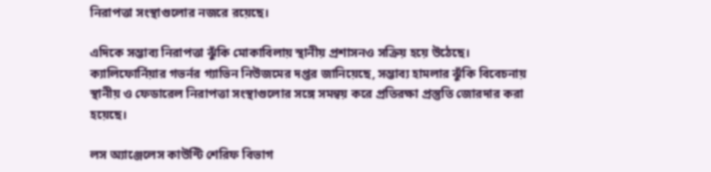নিরাপত্তা সংস্থাগুলোর নজরে রয়েছে।

এদিকে সম্ভাব্য নিরাপত্তা ঝুঁকি মোকাবিলায় স্থানীয় প্রশাসনও সক্রিয় হয়ে উঠেছে। ক্যালিফোর্নিয়ার গভর্নর গ্যাভিন নিউজমের দপ্তর জানিয়েছে, সম্ভাব্য হামলার ঝুঁকি বিবেচনায় স্থানীয় ও ফেডারেল নিরাপত্তা সংস্থাগুলোর সঙ্গে সমন্বয় করে প্রতিরক্ষা প্রস্তুতি জোরদার করা হয়েছে।

লস অ্যাঞ্জেলেস কাউন্টি শেরিফ বিভাগ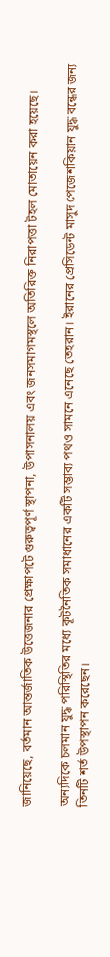জানিয়েছে, বর্তমান আন্তর্জাতিক উত্তেজনার প্রেক্ষাপটে গুরুত্বপূর্ণ স্থাপনা, উপাসনালয় এবং জনসমাগমস্থলে অতিরিক্ত নিরাপত্তা টহল মোতায়েন করা হয়েছে।

অন্যদিকে চলমান যুদ্ধ পরিস্থিতির মধ্যে কূটনৈতিক সমাধানের একটি সম্ভাব্য পথও সামনে এনেছে তেহরান। ইরানের প্রেসিডেন্ট মাসুদ পেজেশকিয়ান যুদ্ধ বন্ধের জন্য তিনটি শর্ত উপস্থাপন করেছেন।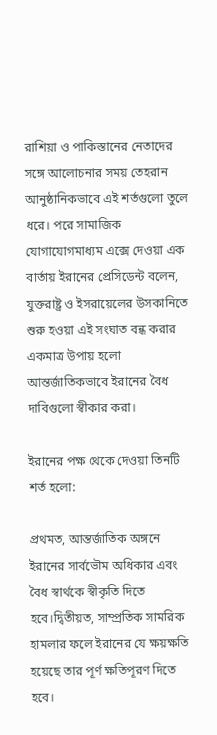রাশিয়া ও পাকিস্তানের নেতাদের সঙ্গে আলোচনার সময় তেহরান আনুষ্ঠানিকভাবে এই শর্তগুলো তুলে ধরে। পরে সামাজিক যোগাযোগমাধ্যম এক্সে দেওয়া এক বার্তায় ইরানের প্রেসিডেন্ট বলেন, যুক্তরাষ্ট্র ও ইসরায়েলের উসকানিতে শুরু হওয়া এই সংঘাত বন্ধ করার একমাত্র উপায় হলো আন্তর্জাতিকভাবে ইরানের বৈধ দাবিগুলো স্বীকার করা।

ইরানের পক্ষ থেকে দেওয়া তিনটি শর্ত হলো:

প্রথমত, আন্তর্জাতিক অঙ্গনে ইরানের সার্বভৌম অধিকার এবং বৈধ স্বার্থকে স্বীকৃতি দিতে হবে।দ্বিতীয়ত, সাম্প্রতিক সামরিক হামলার ফলে ইরানের যে ক্ষয়ক্ষতি হয়েছে তার পূর্ণ ক্ষতিপূরণ দিতে হবে।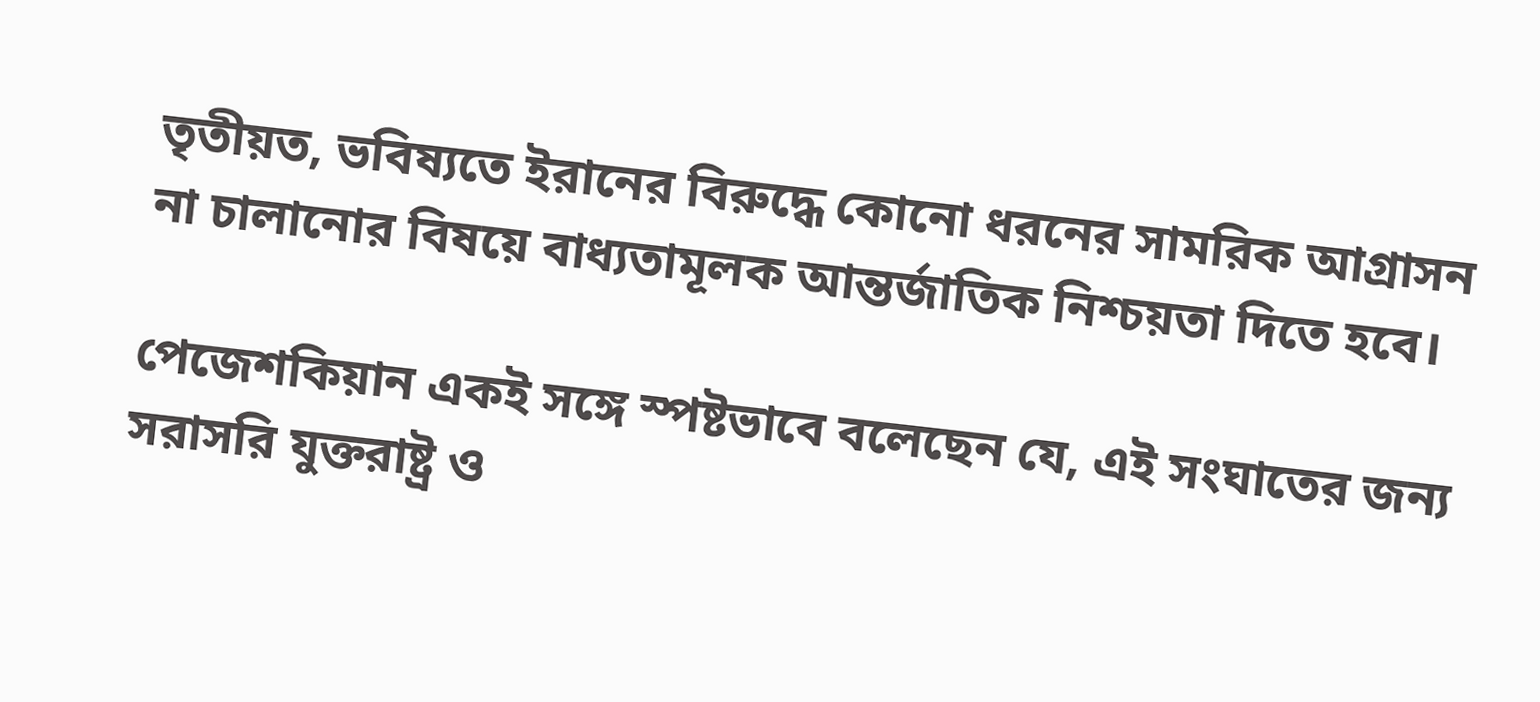তৃতীয়ত, ভবিষ্যতে ইরানের বিরুদ্ধে কোনো ধরনের সামরিক আগ্রাসন না চালানোর বিষয়ে বাধ্যতামূলক আন্তর্জাতিক নিশ্চয়তা দিতে হবে।

পেজেশকিয়ান একই সঙ্গে স্পষ্টভাবে বলেছেন যে, এই সংঘাতের জন্য সরাসরি যুক্তরাষ্ট্র ও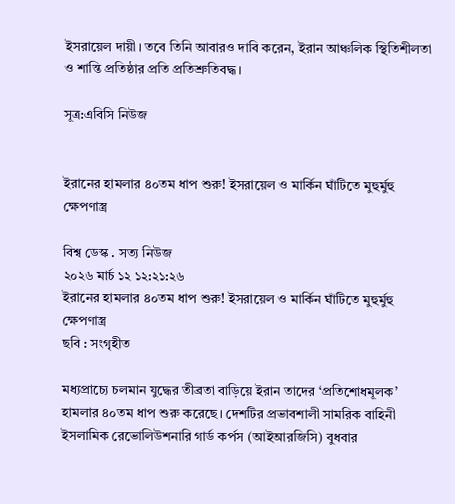ইসরায়েল দায়ী। তবে তিনি আবারও দাবি করেন, ইরান আঞ্চলিক স্থিতিশীলতা ও শান্তি প্রতিষ্ঠার প্রতি প্রতিশ্রুতিবদ্ধ।

সূত্র:এবিসি নিউজ


ইরানের হামলার ৪০তম ধাপ শুরু! ইসরায়েল ও মার্কিন ঘাঁটিতে মুহুর্মুহু ক্ষেপণাস্ত্র

বিশ্ব ডেস্ক . সত্য নিউজ
২০২৬ মার্চ ১২ ১২:২১:২৬
ইরানের হামলার ৪০তম ধাপ শুরু! ইসরায়েল ও মার্কিন ঘাঁটিতে মুহুর্মুহু ক্ষেপণাস্ত্র
ছবি : সংগৃহীত

মধ্যপ্রাচ্যে চলমান যুদ্ধের তীব্রতা বাড়িয়ে ইরান তাদের ‘প্রতিশোধমূলক’ হামলার ৪০তম ধাপ শুরু করেছে। দেশটির প্রভাবশালী সামরিক বাহিনী ইসলামিক রেভোলিউশনারি গার্ড কর্পস (আইআরজিসি) বুধবার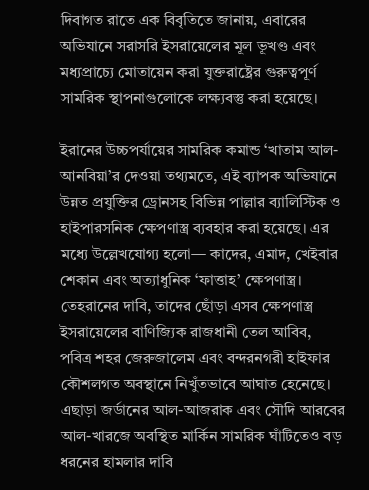দিবাগত রাতে এক বিবৃতিতে জানায়, এবারের অভিযানে সরাসরি ইসরায়েলের মূল ভূখণ্ড এবং মধ্যপ্রাচ্যে মোতায়েন করা যুক্তরাষ্ট্রের গুরুত্বপূর্ণ সামরিক স্থাপনাগুলোকে লক্ষ্যবস্তু করা হয়েছে।

ইরানের উচ্চপর্যায়ের সামরিক কমান্ড ‘খাতাম আল-আনবিয়া’র দেওয়া তথ্যমতে, এই ব্যাপক অভিযানে উন্নত প্রযুক্তির ড্রোনসহ বিভিন্ন পাল্লার ব্যালিস্টিক ও হাইপারসনিক ক্ষেপণাস্ত্র ব্যবহার করা হয়েছে। এর মধ্যে উল্লেখযোগ্য হলো— কাদের, এমাদ, খেইবার শেকান এবং অত্যাধুনিক ‘ফাত্তাহ’ ক্ষেপণাস্ত্র। তেহরানের দাবি, তাদের ছোঁড়া এসব ক্ষেপণাস্ত্র ইসরায়েলের বাণিজ্যিক রাজধানী তেল আবিব, পবিত্র শহর জেরুজালেম এবং বন্দরনগরী হাইফার কৌশলগত অবস্থানে নিখুঁতভাবে আঘাত হেনেছে। এছাড়া জর্ডানের আল-আজরাক এবং সৌদি আরবের আল-খারজে অবস্থিত মার্কিন সামরিক ঘাঁটিতেও বড় ধরনের হামলার দাবি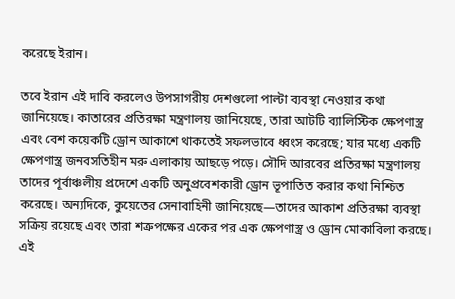করেছে ইরান।

তবে ইরান এই দাবি করলেও উপসাগরীয় দেশগুলো পাল্টা ব্যবস্থা নেওয়ার কথা জানিয়েছে। কাতারের প্রতিরক্ষা মন্ত্রণালয় জানিয়েছে, তারা আটটি ব্যালিস্টিক ক্ষেপণাস্ত্র এবং বেশ কয়েকটি ড্রোন আকাশে থাকতেই সফলভাবে ধ্বংস করেছে; যার মধ্যে একটি ক্ষেপণাস্ত্র জনবসতিহীন মরু এলাকায় আছড়ে পড়ে। সৌদি আরবের প্রতিরক্ষা মন্ত্রণালয় তাদের পূর্বাঞ্চলীয় প্রদেশে একটি অনুপ্রবেশকারী ড্রোন ভূপাতিত করার কথা নিশ্চিত করেছে। অন্যদিকে, কুয়েতের সেনাবাহিনী জানিয়েছে—তাদের আকাশ প্রতিরক্ষা ব্যবস্থা সক্রিয় রয়েছে এবং তারা শত্রুপক্ষের একের পর এক ক্ষেপণাস্ত্র ও ড্রোন মোকাবিলা করছে। এই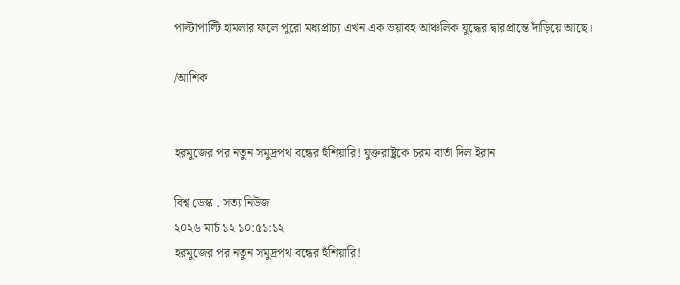পাল্টাপাল্টি হামলার ফলে পুরো মধ্যপ্রাচ্য এখন এক ভয়াবহ আঞ্চলিক যুদ্ধের দ্বারপ্রান্তে দাঁড়িয়ে আছে।

/আশিক


হরমুজের পর নতুন সমুদ্রপথ বন্ধের হুঁশিয়ারি! যুক্তরাষ্ট্রকে চরম বার্তা দিল ইরান

বিশ্ব ডেস্ক . সত্য নিউজ
২০২৬ মার্চ ১২ ১০:৫১:১২
হরমুজের পর নতুন সমুদ্রপথ বন্ধের হুঁশিয়ারি!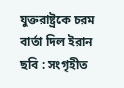যুক্তরাষ্ট্রকে চরম বার্তা দিল ইরান
ছবি : সংগৃহীত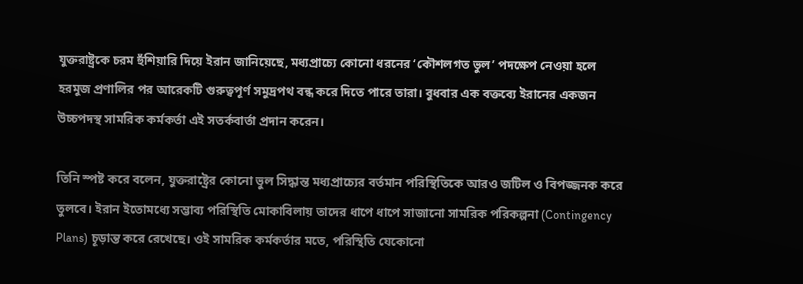যুক্তরাষ্ট্রকে চরম হুঁশিয়ারি দিয়ে ইরান জানিয়েছে, মধ্যপ্রাচ্যে কোনো ধরনের ‘কৌশলগত ভুল’ পদক্ষেপ নেওয়া হলে হরমুজ প্রণালির পর আরেকটি গুরুত্বপূর্ণ সমুদ্রপথ বন্ধ করে দিতে পারে তারা। বুধবার এক বক্তব্যে ইরানের একজন উচ্চপদস্থ সামরিক কর্মকর্তা এই সতর্কবার্তা প্রদান করেন।

তিনি স্পষ্ট করে বলেন, যুক্তরাষ্ট্রের কোনো ভুল সিদ্ধান্ত মধ্যপ্রাচ্যের বর্তমান পরিস্থিতিকে আরও জটিল ও বিপজ্জনক করে তুলবে। ইরান ইতোমধ্যে সম্ভাব্য পরিস্থিতি মোকাবিলায় তাদের ধাপে ধাপে সাজানো সামরিক পরিকল্পনা (Contingency Plans) চূড়ান্ত করে রেখেছে। ওই সামরিক কর্মকর্তার মতে, পরিস্থিতি যেকোনো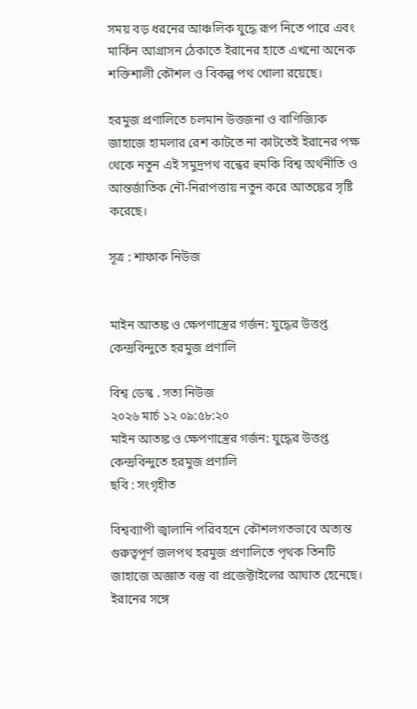সময় বড় ধরনের আঞ্চলিক যুদ্ধে রূপ নিতে পারে এবং মার্কিন আগ্রাসন ঠেকাতে ইরানের হাতে এখনো অনেক শক্তিশালী কৌশল ও বিকল্প পথ খোলা রয়েছে।

হরমুজ প্রণালিতে চলমান উত্তজনা ও বাণিজ্যিক জাহাজে হামলার রেশ কাটতে না কাটতেই ইরানের পক্ষ থেকে নতুন এই সমুদ্রপথ বন্ধের হুমকি বিশ্ব অর্থনীতি ও আন্তর্জাতিক নৌ-নিরাপত্তায় নতুন করে আতঙ্কের সৃষ্টি করেছে।

সূত্র : শাফাক নিউজ


মাইন আতঙ্ক ও ক্ষেপণাস্ত্রের গর্জন: যুদ্ধের উত্তপ্ত কেন্দ্রবিন্দুতে হরমুজ প্রণালি

বিশ্ব ডেস্ক . সত্য নিউজ
২০২৬ মার্চ ১২ ০৯:৫৮:২০
মাইন আতঙ্ক ও ক্ষেপণাস্ত্রের গর্জন: যুদ্ধের উত্তপ্ত কেন্দ্রবিন্দুতে হরমুজ প্রণালি
ছবি : সংগৃহীত

বিশ্বব্যাপী জ্বালানি পরিবহনে কৌশলগতভাবে অত্যন্ত গুরুত্বপূর্ণ জলপথ হরমুজ প্রণালিতে পৃথক তিনটি জাহাজে অজ্ঞাত বস্তু বা প্রজেক্টাইলের আঘাত হেনেছে। ইরানের সঙ্গে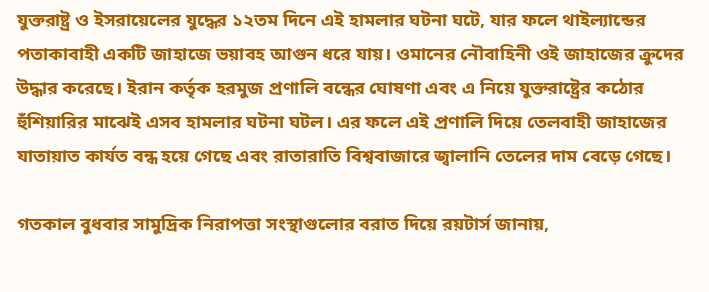যুক্তরাষ্ট্র ও ইসরায়েলের যুদ্ধের ১২তম দিনে এই হামলার ঘটনা ঘটে, যার ফলে থাইল্যান্ডের পতাকাবাহী একটি জাহাজে ভয়াবহ আগুন ধরে যায়। ওমানের নৌবাহিনী ওই জাহাজের ক্রুদের উদ্ধার করেছে। ইরান কর্তৃক হরমুজ প্রণালি বন্ধের ঘোষণা এবং এ নিয়ে যুক্তরাষ্ট্রের কঠোর হুঁশিয়ারির মাঝেই এসব হামলার ঘটনা ঘটল। এর ফলে এই প্রণালি দিয়ে তেলবাহী জাহাজের যাতায়াত কার্যত বন্ধ হয়ে গেছে এবং রাতারাতি বিশ্ববাজারে জ্বালানি তেলের দাম বেড়ে গেছে।

গতকাল বুধবার সামুদ্রিক নিরাপত্তা সংস্থাগুলোর বরাত দিয়ে রয়টার্স জানায়,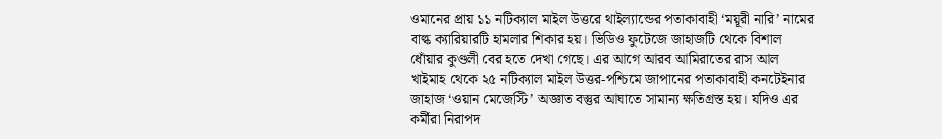ওমানের প্রায় ১১ নটিক্যাল মাইল উত্তরে থাইল্যান্ডের পতাকাবাহী ‘ময়ূরী নারি’ নামের বাল্ক ক্যারিয়ারটি হামলার শিকার হয়। ভিডিও ফুটেজে জাহাজটি থেকে বিশাল ধোঁয়ার কুণ্ডলী বের হতে দেখা গেছে। এর আগে আরব আমিরাতের রাস আল খাইমাহ থেকে ২৫ নটিক্যাল মাইল উত্তর-পশ্চিমে জাপানের পতাকাবাহী কনটেইনার জাহাজ ‘ওয়ান মেজেস্টি’ অজ্ঞাত বস্তুর আঘাতে সামান্য ক্ষতিগ্রস্ত হয়। যদিও এর কর্মীরা নিরাপদ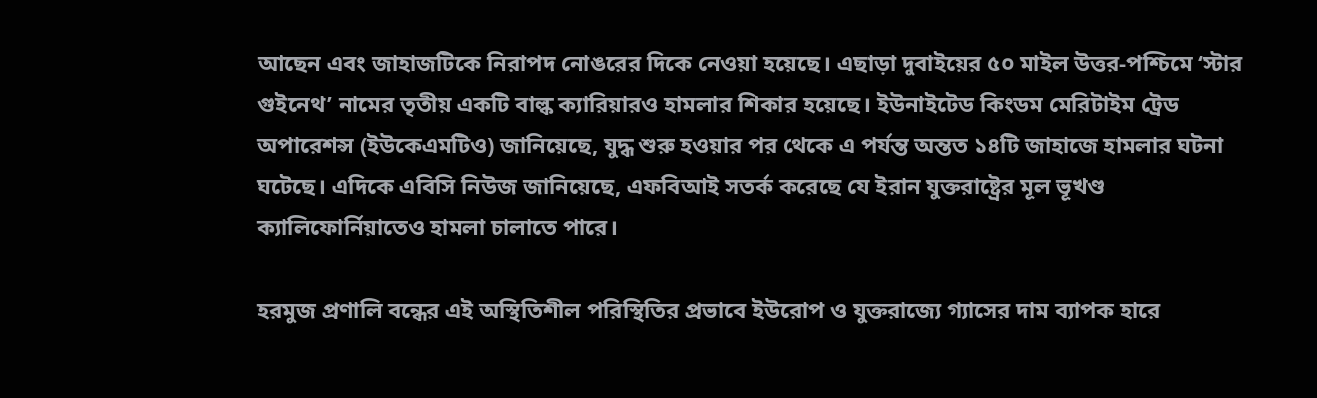আছেন এবং জাহাজটিকে নিরাপদ নোঙরের দিকে নেওয়া হয়েছে। এছাড়া দুবাইয়ের ৫০ মাইল উত্তর-পশ্চিমে ‘স্টার গুইনেথ’ নামের তৃতীয় একটি বাল্ক ক্যারিয়ারও হামলার শিকার হয়েছে। ইউনাইটেড কিংডম মেরিটাইম ট্রেড অপারেশন্স (ইউকেএমটিও) জানিয়েছে, যুদ্ধ শুরু হওয়ার পর থেকে এ পর্যন্ত অন্তত ১৪টি জাহাজে হামলার ঘটনা ঘটেছে। এদিকে এবিসি নিউজ জানিয়েছে, এফবিআই সতর্ক করেছে যে ইরান যুক্তরাষ্ট্রের মূল ভূখণ্ড ক্যালিফোর্নিয়াতেও হামলা চালাতে পারে।

হরমুজ প্রণালি বন্ধের এই অস্থিতিশীল পরিস্থিতির প্রভাবে ইউরোপ ও যুক্তরাজ্যে গ্যাসের দাম ব্যাপক হারে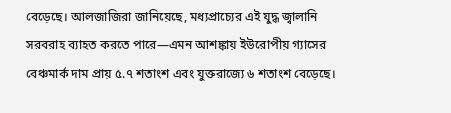বেড়েছে। আলজাজিরা জানিয়েছে, মধ্যপ্রাচ্যের এই যুদ্ধ জ্বালানি সরবরাহ ব্যাহত করতে পারে—এমন আশঙ্কায় ইউরোপীয় গ্যাসের বেঞ্চমার্ক দাম প্রায় ৫.৭ শতাংশ এবং যুক্তরাজ্যে ৬ শতাংশ বেড়েছে।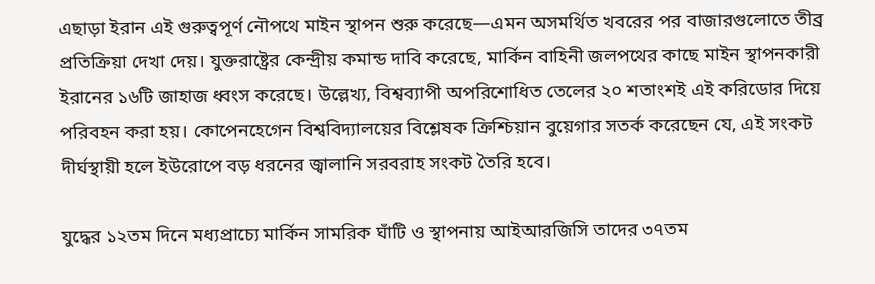এছাড়া ইরান এই গুরুত্বপূর্ণ নৌপথে মাইন স্থাপন শুরু করেছে—এমন অসমর্থিত খবরের পর বাজারগুলোতে তীব্র প্রতিক্রিয়া দেখা দেয়। যুক্তরাষ্ট্রের কেন্দ্রীয় কমান্ড দাবি করেছে, মার্কিন বাহিনী জলপথের কাছে মাইন স্থাপনকারী ইরানের ১৬টি জাহাজ ধ্বংস করেছে। উল্লেখ্য, বিশ্বব্যাপী অপরিশোধিত তেলের ২০ শতাংশই এই করিডোর দিয়ে পরিবহন করা হয়। কোপেনহেগেন বিশ্ববিদ্যালয়ের বিশ্লেষক ক্রিশ্চিয়ান বুয়েগার সতর্ক করেছেন যে, এই সংকট দীর্ঘস্থায়ী হলে ইউরোপে বড় ধরনের জ্বালানি সরবরাহ সংকট তৈরি হবে।

যুদ্ধের ১২তম দিনে মধ্যপ্রাচ্যে মার্কিন সামরিক ঘাঁটি ও স্থাপনায় আইআরজিসি তাদের ৩৭তম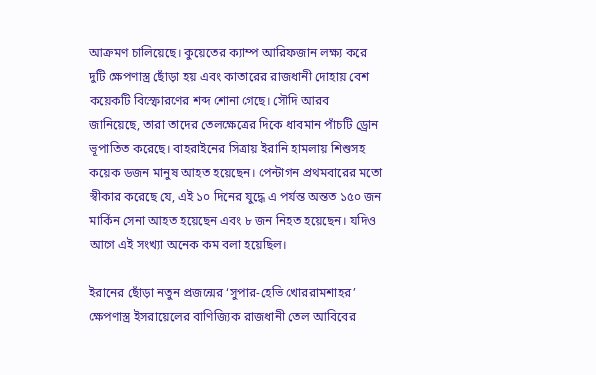আক্রমণ চালিয়েছে। কুয়েতের ক্যাম্প আরিফজান লক্ষ্য করে দুটি ক্ষেপণাস্ত্র ছোঁড়া হয় এবং কাতারের রাজধানী দোহায় বেশ কয়েকটি বিস্ফোরণের শব্দ শোনা গেছে। সৌদি আরব জানিয়েছে, তারা তাদের তেলক্ষেত্রের দিকে ধাবমান পাঁচটি ড্রোন ভূপাতিত করেছে। বাহরাইনের সিত্রায় ইরানি হামলায় শিশুসহ কয়েক ডজন মানুষ আহত হয়েছেন। পেন্টাগন প্রথমবারের মতো স্বীকার করেছে যে, এই ১০ দিনের যুদ্ধে এ পর্যন্ত অন্তত ১৫০ জন মার্কিন সেনা আহত হয়েছেন এবং ৮ জন নিহত হয়েছেন। যদিও আগে এই সংখ্যা অনেক কম বলা হয়েছিল।

ইরানের ছোঁড়া নতুন প্রজন্মের ‘সুপার-হেভি খোররামশাহর’ ক্ষেপণাস্ত্র ইসরায়েলের বাণিজ্যিক রাজধানী তেল আবিবের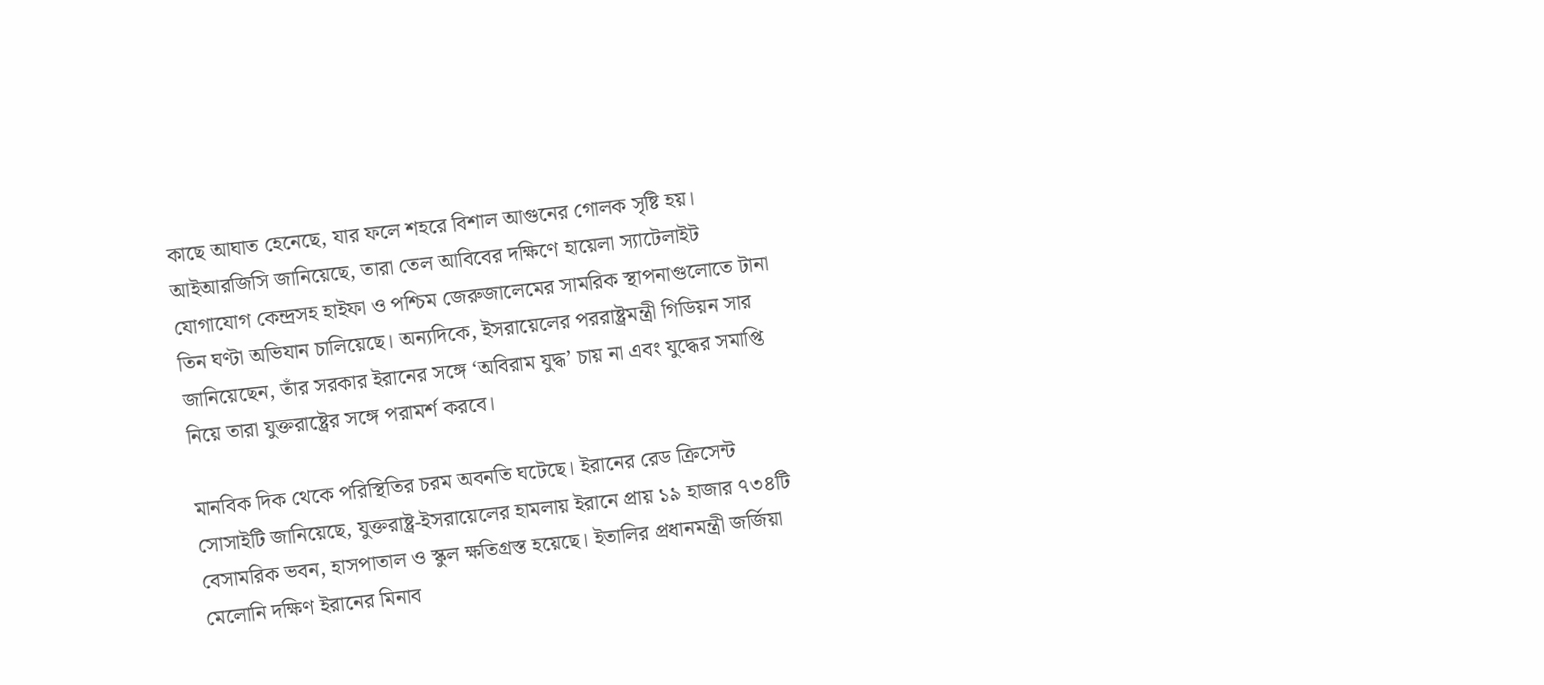কাছে আঘাত হেনেছে, যার ফলে শহরে বিশাল আগুনের গোলক সৃষ্টি হয়। আইআরজিসি জানিয়েছে, তারা তেল আবিবের দক্ষিণে হায়েলা স্যাটেলাইট যোগাযোগ কেন্দ্রসহ হাইফা ও পশ্চিম জেরুজালেমের সামরিক স্থাপনাগুলোতে টানা তিন ঘণ্টা অভিযান চালিয়েছে। অন্যদিকে, ইসরায়েলের পররাষ্ট্রমন্ত্রী গিডিয়ন সার জানিয়েছেন, তাঁর সরকার ইরানের সঙ্গে ‘অবিরাম যুদ্ধ’ চায় না এবং যুদ্ধের সমাপ্তি নিয়ে তারা যুক্তরাষ্ট্রের সঙ্গে পরামর্শ করবে।

মানবিক দিক থেকে পরিস্থিতির চরম অবনতি ঘটেছে। ইরানের রেড ক্রিসেন্ট সোসাইটি জানিয়েছে, যুক্তরাষ্ট্র-ইসরায়েলের হামলায় ইরানে প্রায় ১৯ হাজার ৭৩৪টি বেসামরিক ভবন, হাসপাতাল ও স্কুল ক্ষতিগ্রস্ত হয়েছে। ইতালির প্রধানমন্ত্রী জর্জিয়া মেলোনি দক্ষিণ ইরানের মিনাব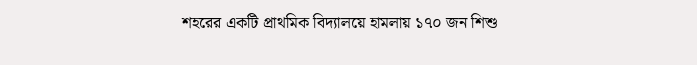শহরের একটি প্রাথমিক বিদ্যালয়ে হামলায় ১৭০ জন শিশু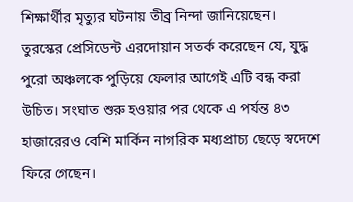শিক্ষার্থীর মৃত্যুর ঘটনায় তীব্র নিন্দা জানিয়েছেন। তুরস্কের প্রেসিডেন্ট এরদোয়ান সতর্ক করেছেন যে, যুদ্ধ পুরো অঞ্চলকে পুড়িয়ে ফেলার আগেই এটি বন্ধ করা উচিত। সংঘাত শুরু হওয়ার পর থেকে এ পর্যন্ত ৪৩ হাজারেরও বেশি মার্কিন নাগরিক মধ্যপ্রাচ্য ছেড়ে স্বদেশে ফিরে গেছেন।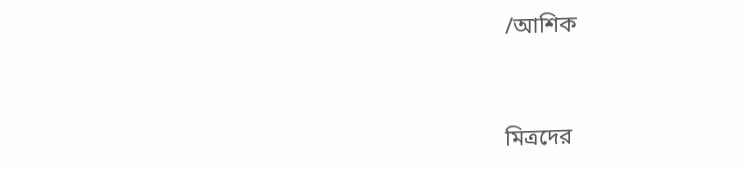/আশিক


মিত্রদের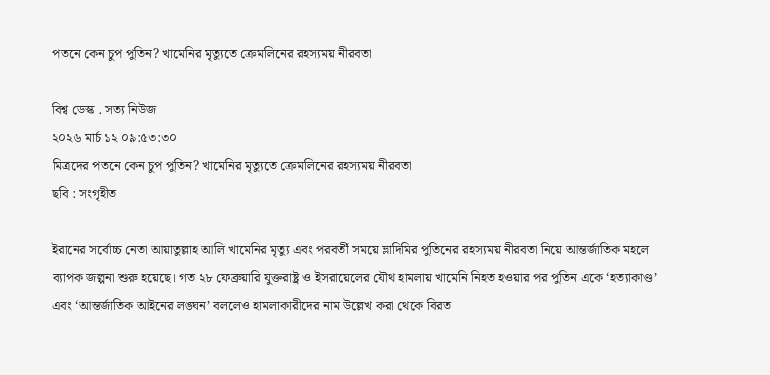পতনে কেন চুপ পুতিন? খামেনির মৃত্যুতে ক্রেমলিনের রহস্যময় নীরবতা

বিশ্ব ডেস্ক . সত্য নিউজ
২০২৬ মার্চ ১২ ০৯:৫৩:৩০
মিত্রদের পতনে কেন চুপ পুতিন? খামেনির মৃত্যুতে ক্রেমলিনের রহস্যময় নীরবতা
ছবি : সংগৃহীত

ইরানের সর্বোচ্চ নেতা আয়াতুল্লাহ আলি খামেনির মৃত্যু এবং পরবর্তী সময়ে ভ্লাদিমির পুতিনের রহস্যময় নীরবতা নিয়ে আন্তর্জাতিক মহলে ব্যাপক জল্পনা শুরু হয়েছে। গত ২৮ ফেব্রুয়ারি যুক্তরাষ্ট্র ও ইসরায়েলের যৌথ হামলায় খামেনি নিহত হওয়ার পর পুতিন একে ‘হত্যাকাণ্ড’ এবং ‘আন্তর্জাতিক আইনের লঙ্ঘন’ বললেও হামলাকারীদের নাম উল্লেখ করা থেকে বিরত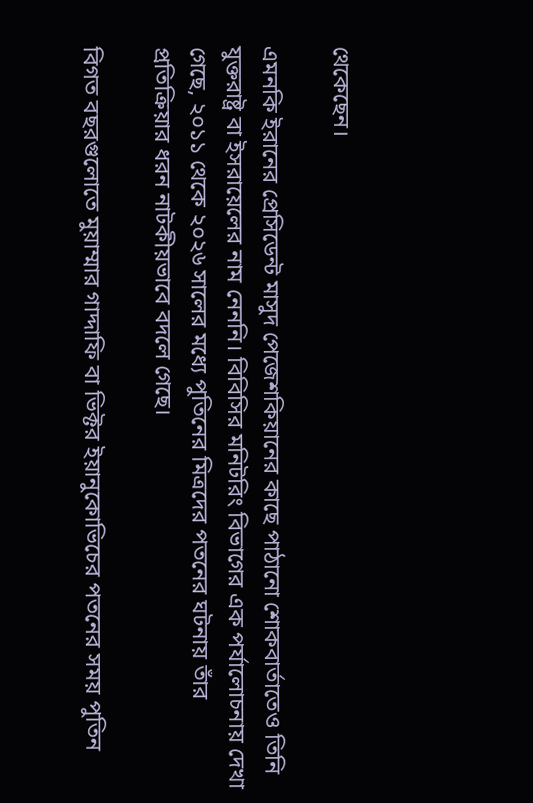থেকেছেন।

এমনকি ইরানের প্রেসিডেন্ট মাসুদ পেজেশকিয়ানের কাছে পাঠানো শোকবার্তাতেও তিনি যুক্তরাষ্ট্র বা ইসরায়েলের নাম নেননি। বিবিসির মনিটরিং বিভাগের এক পর্যালোচনায় দেখা গেছে, ২০১১ থেকে ২০২৬ সালের মধ্যে পুতিনের মিত্রদের পতনের ঘটনায় তাঁর প্রতিক্রিয়ার ধরন নাটকীয়ভাবে বদলে গেছে।

বিগত বছরগুলোতে মুয়াম্মার গাদ্দাফি বা ভিক্টর ইয়ানুকোভিচের পতনের সময় পুতিন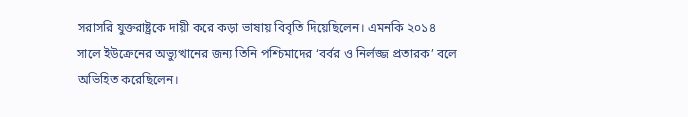সরাসরি যুক্তরাষ্ট্রকে দায়ী করে কড়া ভাষায় বিবৃতি দিয়েছিলেন। এমনকি ২০১৪ সালে ইউক্রেনের অভ্যুত্থানের জন্য তিনি পশ্চিমাদের ‘বর্বর ও নির্লজ্জ প্রতারক’ বলে অভিহিত করেছিলেন।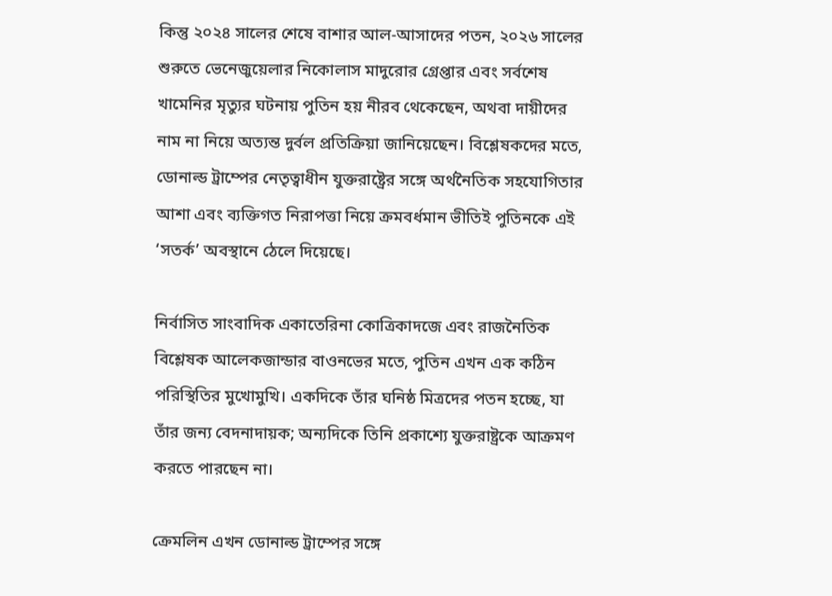কিন্তু ২০২৪ সালের শেষে বাশার আল-আসাদের পতন, ২০২৬ সালের শুরুতে ভেনেজুয়েলার নিকোলাস মাদুরোর গ্রেপ্তার এবং সর্বশেষ খামেনির মৃত্যুর ঘটনায় পুতিন হয় নীরব থেকেছেন, অথবা দায়ীদের নাম না নিয়ে অত্যন্ত দুর্বল প্রতিক্রিয়া জানিয়েছেন। বিশ্লেষকদের মতে, ডোনাল্ড ট্রাম্পের নেতৃত্বাধীন যুক্তরাষ্ট্রের সঙ্গে অর্থনৈতিক সহযোগিতার আশা এবং ব্যক্তিগত নিরাপত্তা নিয়ে ক্রমবর্ধমান ভীতিই পুতিনকে এই ‘সতর্ক’ অবস্থানে ঠেলে দিয়েছে।

নির্বাসিত সাংবাদিক একাতেরিনা কোত্রিকাদজে এবং রাজনৈতিক বিশ্লেষক আলেকজান্ডার বাওনভের মতে, পুতিন এখন এক কঠিন পরিস্থিতির মুখোমুখি। একদিকে তাঁর ঘনিষ্ঠ মিত্রদের পতন হচ্ছে, যা তাঁর জন্য বেদনাদায়ক; অন্যদিকে তিনি প্রকাশ্যে যুক্তরাষ্ট্রকে আক্রমণ করতে পারছেন না।

ক্রেমলিন এখন ডোনাল্ড ট্রাম্পের সঙ্গে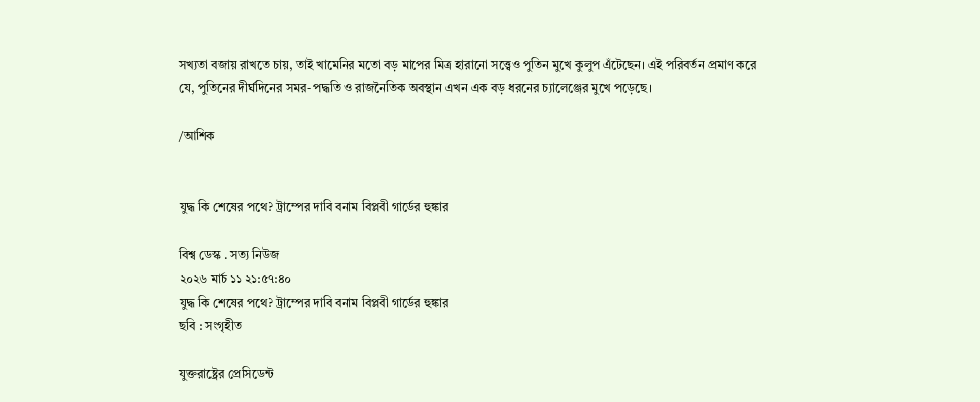সখ্যতা বজায় রাখতে চায়, তাই খামেনির মতো বড় মাপের মিত্র হারানো সত্ত্বেও পুতিন মুখে কুলুপ এঁটেছেন। এই পরিবর্তন প্রমাণ করে যে, পুতিনের দীর্ঘদিনের সমর-পদ্ধতি ও রাজনৈতিক অবস্থান এখন এক বড় ধরনের চ্যালেঞ্জের মুখে পড়েছে।

/আশিক


যুদ্ধ কি শেষের পথে? ট্রাম্পের দাবি বনাম বিপ্লবী গার্ডের হুঙ্কার

বিশ্ব ডেস্ক . সত্য নিউজ
২০২৬ মার্চ ১১ ২১:৫৭:৪০
যুদ্ধ কি শেষের পথে? ট্রাম্পের দাবি বনাম বিপ্লবী গার্ডের হুঙ্কার
ছবি : সংগৃহীত

যুক্তরাষ্ট্রের প্রেসিডেন্ট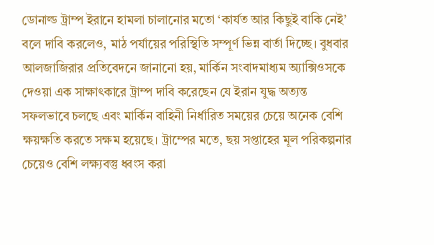ডোনাল্ড ট্রাম্প ইরানে হামলা চালানোর মতো ‘কার্যত আর কিছুই বাকি নেই’ বলে দাবি করলেও, মাঠ পর্যায়ের পরিস্থিতি সম্পূর্ণ ভিন্ন বার্তা দিচ্ছে। বুধবার আলজাজিরার প্রতিবেদনে জানানো হয়, মার্কিন সংবাদমাধ্যম অ্যাক্সিওসকে দেওয়া এক সাক্ষাৎকারে ট্রাম্প দাবি করেছেন যে ইরান যুদ্ধ অত্যন্ত সফলভাবে চলছে এবং মার্কিন বাহিনী নির্ধারিত সময়ের চেয়ে অনেক বেশি ক্ষয়ক্ষতি করতে সক্ষম হয়েছে। ট্রাম্পের মতে, ছয় সপ্তাহের মূল পরিকল্পনার চেয়েও বেশি লক্ষ্যবস্তু ধ্বংস করা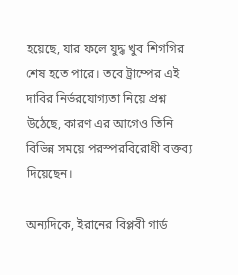হয়েছে, যার ফলে যুদ্ধ খুব শিগগির শেষ হতে পারে। তবে ট্রাম্পের এই দাবির নির্ভরযোগ্যতা নিয়ে প্রশ্ন উঠেছে, কারণ এর আগেও তিনি বিভিন্ন সময়ে পরস্পরবিরোধী বক্তব্য দিয়েছেন।

অন্যদিকে, ইরানের বিপ্লবী গার্ড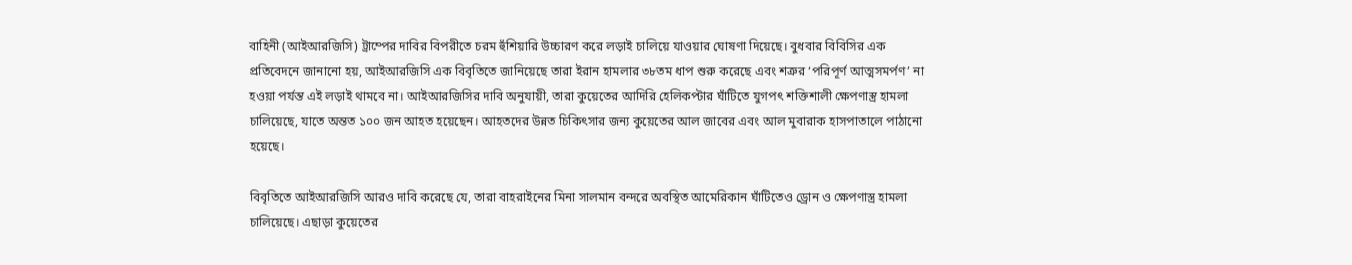বাহিনী (আইআরজিসি) ট্রাম্পের দাবির বিপরীতে চরম হুঁশিয়ারি উচ্চারণ করে লড়াই চালিয়ে যাওয়ার ঘোষণা দিয়েছে। বুধবার বিবিসির এক প্রতিবেদনে জানানো হয়, আইআরজিসি এক বিবৃতিতে জানিয়েছে তারা ইরান হামলার ৩৮তম ধাপ শুরু করেছে এবং শত্রুর ‘পরিপূর্ণ আত্মসমর্পণ’ না হওয়া পর্যন্ত এই লড়াই থামবে না। আইআরজিসির দাবি অনুযায়ী, তারা কুয়েতের আদিরি হেলিকপ্টার ঘাঁটিতে যুগপৎ শক্তিশালী ক্ষেপণাস্ত্র হামলা চালিয়েছে, যাতে অন্তত ১০০ জন আহত হয়েছেন। আহতদের উন্নত চিকিৎসার জন্য কুয়েতের আল জাবের এবং আল মুবারাক হাসপাতালে পাঠানো হয়েছে।

বিবৃতিতে আইআরজিসি আরও দাবি করেছে যে, তারা বাহরাইনের মিনা সালমান বন্দরে অবস্থিত আমেরিকান ঘাঁটিতেও ড্রোন ও ক্ষেপণাস্ত্র হামলা চালিয়েছে। এছাড়া কুয়েতের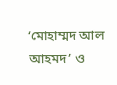‘মোহাম্মদ আল আহমদ’ ও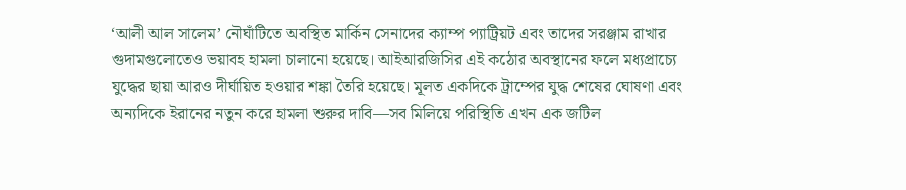‘আলী আল সালেম’ নৌঘাঁটিতে অবস্থিত মার্কিন সেনাদের ক্যাম্প প্যাট্রিয়ট এবং তাদের সরঞ্জাম রাখার গুদামগুলোতেও ভয়াবহ হামলা চালানো হয়েছে। আইআরজিসির এই কঠোর অবস্থানের ফলে মধ্যপ্রাচ্যে যুদ্ধের ছায়া আরও দীর্ঘায়িত হওয়ার শঙ্কা তৈরি হয়েছে। মূলত একদিকে ট্রাম্পের যুদ্ধ শেষের ঘোষণা এবং অন্যদিকে ইরানের নতুন করে হামলা শুরুর দাবি—সব মিলিয়ে পরিস্থিতি এখন এক জটিল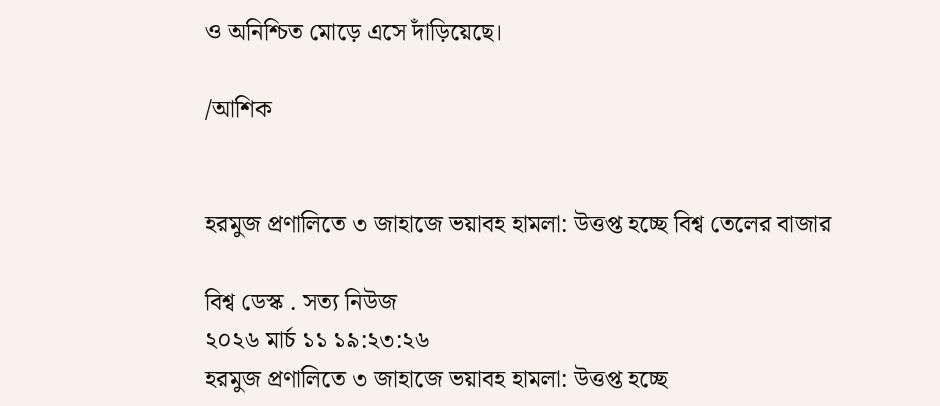ও অনিশ্চিত মোড়ে এসে দাঁড়িয়েছে।

/আশিক


হরমুজ প্রণালিতে ৩ জাহাজে ভয়াবহ হামলা: উত্তপ্ত হচ্ছে বিশ্ব তেলের বাজার

বিশ্ব ডেস্ক . সত্য নিউজ
২০২৬ মার্চ ১১ ১৯:২৩:২৬
হরমুজ প্রণালিতে ৩ জাহাজে ভয়াবহ হামলা: উত্তপ্ত হচ্ছে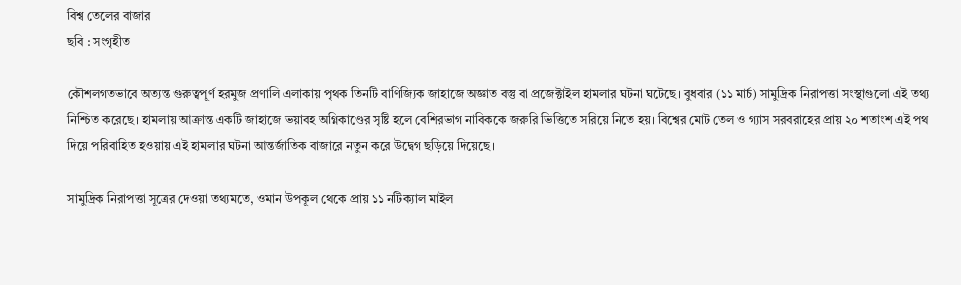বিশ্ব তেলের বাজার
ছবি : সংগৃহীত

কৌশলগতভাবে অত্যন্ত গুরুত্বপূর্ণ হরমুজ প্রণালি এলাকায় পৃথক তিনটি বাণিজ্যিক জাহাজে অজ্ঞাত বস্তু বা প্রজেক্টাইল হামলার ঘটনা ঘটেছে। বুধবার (১১ মার্চ) সামুদ্রিক নিরাপত্তা সংস্থাগুলো এই তথ্য নিশ্চিত করেছে। হামলায় আক্রান্ত একটি জাহাজে ভয়াবহ অগ্নিকাণ্ডের সৃষ্টি হলে বেশিরভাগ নাবিককে জরুরি ভিত্তিতে সরিয়ে নিতে হয়। বিশ্বের মোট তেল ও গ্যাস সরবরাহের প্রায় ২০ শতাংশ এই পথ দিয়ে পরিবাহিত হওয়ায় এই হামলার ঘটনা আন্তর্জাতিক বাজারে নতুন করে উদ্বেগ ছড়িয়ে দিয়েছে।

সামুদ্রিক নিরাপত্তা সূত্রের দেওয়া তথ্যমতে, ওমান উপকূল থেকে প্রায় ১১ নটিক্যাল মাইল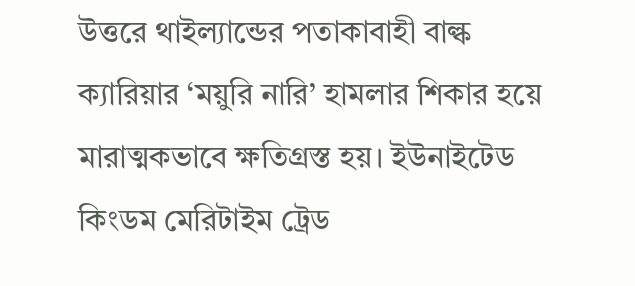উত্তরে থাইল্যান্ডের পতাকাবাহী বাল্ক ক্যারিয়ার ‘ময়ুরি নারি’ হামলার শিকার হয়ে মারাত্মকভাবে ক্ষতিগ্রস্ত হয়। ইউনাইটেড কিংডম মেরিটাইম ট্রেড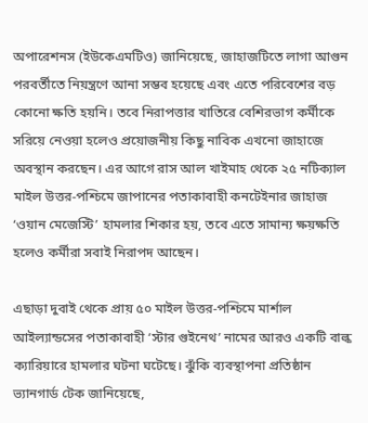অপারেশনস (ইউকেএমটিও) জানিয়েছে, জাহাজটিতে লাগা আগুন পরবর্তীতে নিয়ন্ত্রণে আনা সম্ভব হয়েছে এবং এতে পরিবেশের বড় কোনো ক্ষতি হয়নি। তবে নিরাপত্তার খাতিরে বেশিরভাগ কর্মীকে সরিয়ে নেওয়া হলেও প্রয়োজনীয় কিছু নাবিক এখনো জাহাজে অবস্থান করছেন। এর আগে রাস আল খাইমাহ থেকে ২৫ নটিক্যাল মাইল উত্তর-পশ্চিমে জাপানের পতাকাবাহী কনটেইনার জাহাজ ‘ওয়ান মেজেস্টি’ হামলার শিকার হয়, তবে এতে সামান্য ক্ষয়ক্ষতি হলেও কর্মীরা সবাই নিরাপদ আছেন।

এছাড়া দুবাই থেকে প্রায় ৫০ মাইল উত্তর-পশ্চিমে মার্শাল আইল্যান্ডসের পতাকাবাহী ‘স্টার গুইনেথ’ নামের আরও একটি বাল্ক ক্যারিয়ারে হামলার ঘটনা ঘটেছে। ঝুঁকি ব্যবস্থাপনা প্রতিষ্ঠান ভ্যানগার্ড টেক জানিয়েছে,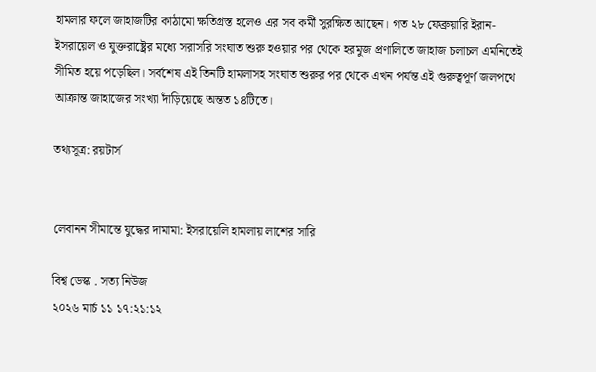হামলার ফলে জাহাজটির কাঠামো ক্ষতিগ্রস্ত হলেও এর সব কর্মী সুরক্ষিত আছেন। গত ২৮ ফেব্রুয়ারি ইরান-ইসরায়েল ও যুক্তরাষ্ট্রের মধ্যে সরাসরি সংঘাত শুরু হওয়ার পর থেকে হরমুজ প্রণালিতে জাহাজ চলাচল এমনিতেই সীমিত হয়ে পড়েছিল। সর্বশেষ এই তিনটি হামলাসহ সংঘাত শুরুর পর থেকে এখন পর্যন্ত এই গুরুত্বপূর্ণ জলপথে আক্রান্ত জাহাজের সংখ্যা দাঁড়িয়েছে অন্তত ১৪টিতে।

তথ্যসূত্র: রয়টার্স


লেবানন সীমান্তে যুদ্ধের দামামা: ইসরায়েলি হামলায় লাশের সারি

বিশ্ব ডেস্ক . সত্য নিউজ
২০২৬ মার্চ ১১ ১৭:২১:১২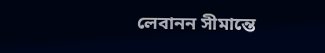লেবানন সীমান্তে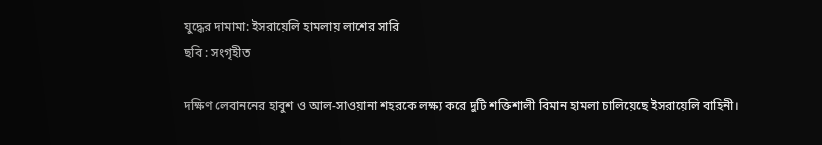যুদ্ধের দামামা: ইসরায়েলি হামলায় লাশের সারি
ছবি : সংগৃহীত

দক্ষিণ লেবাননের হাবুশ ও আল-সাওয়ানা শহরকে লক্ষ্য করে দুটি শক্তিশালী বিমান হামলা চালিয়েছে ইসরায়েলি বাহিনী।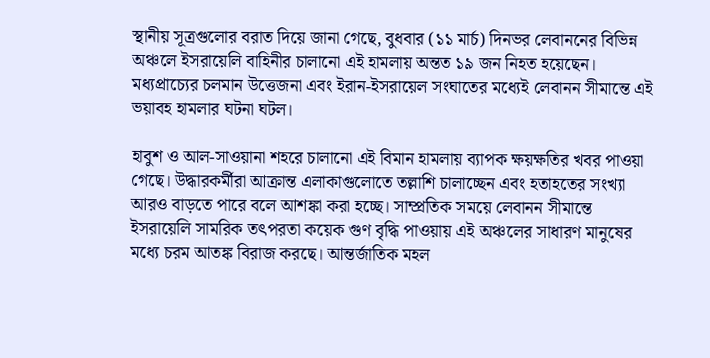স্থানীয় সূত্রগুলোর বরাত দিয়ে জানা গেছে, বুধবার (১১ মার্চ) দিনভর লেবাননের বিভিন্ন অঞ্চলে ইসরায়েলি বাহিনীর চালানো এই হামলায় অন্তত ১৯ জন নিহত হয়েছেন। মধ্যপ্রাচ্যের চলমান উত্তেজনা এবং ইরান-ইসরায়েল সংঘাতের মধ্যেই লেবানন সীমান্তে এই ভয়াবহ হামলার ঘটনা ঘটল।

হাবুশ ও আল-সাওয়ানা শহরে চালানো এই বিমান হামলায় ব্যাপক ক্ষয়ক্ষতির খবর পাওয়া গেছে। উদ্ধারকর্মীরা আক্রান্ত এলাকাগুলোতে তল্লাশি চালাচ্ছেন এবং হতাহতের সংখ্যা আরও বাড়তে পারে বলে আশঙ্কা করা হচ্ছে। সাম্প্রতিক সময়ে লেবানন সীমান্তে ইসরায়েলি সামরিক তৎপরতা কয়েক গুণ বৃদ্ধি পাওয়ায় এই অঞ্চলের সাধারণ মানুষের মধ্যে চরম আতঙ্ক বিরাজ করছে। আন্তর্জাতিক মহল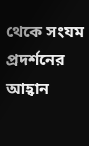থেকে সংযম প্রদর্শনের আহ্বান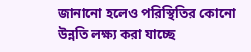জানানো হলেও পরিস্থিতির কোনো উন্নতি লক্ষ্য করা যাচ্ছে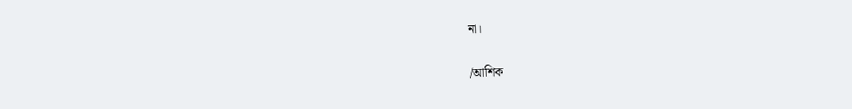না।

/আশিক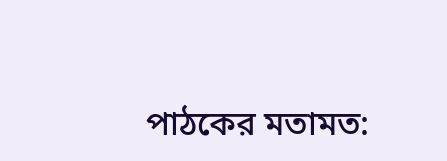পাঠকের মতামত: